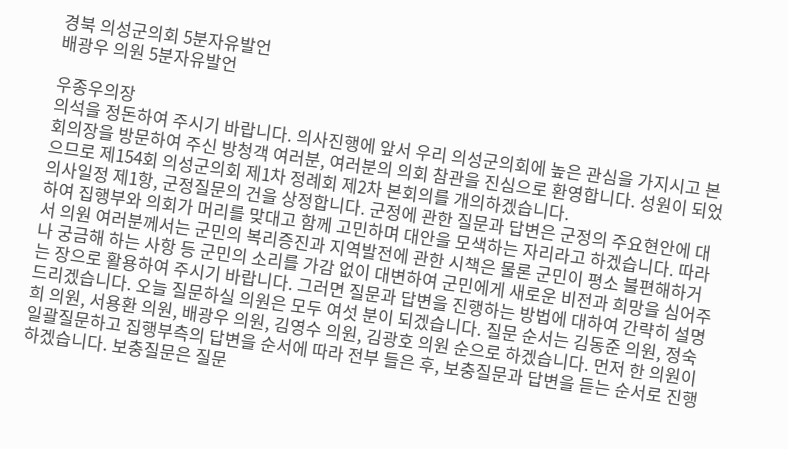경북 의성군의회 5분자유발언
배광우 의원 5분자유발언

우종우의장
의석을 정돈하여 주시기 바랍니다. 의사진행에 앞서 우리 의성군의회에 높은 관심을 가지시고 본회의장을 방문하여 주신 방청객 여러분, 여러분의 의회 참관을 진심으로 환영합니다. 성원이 되었으므로 제154회 의성군의회 제1차 정례회 제2차 본회의를 개의하겠습니다.
의사일정 제1항, 군정질문의 건을 상정합니다. 군정에 관한 질문과 답변은 군정의 주요현안에 대하여 집행부와 의회가 머리를 맞대고 함께 고민하며 대안을 모색하는 자리라고 하겠습니다. 따라서 의원 여러분께서는 군민의 복리증진과 지역발전에 관한 시책은 물론 군민이 평소 불편해하거나 궁금해 하는 사항 등 군민의 소리를 가감 없이 대변하여 군민에게 새로운 비전과 희망을 심어주는 장으로 활용하여 주시기 바랍니다. 그러면 질문과 답변을 진행하는 방법에 대하여 간략히 설명 드리겠습니다. 오늘 질문하실 의원은 모두 여섯 분이 되겠습니다. 질문 순서는 김동준 의원, 정숙희 의원, 서용환 의원, 배광우 의원, 김영수 의원, 김광호 의원 순으로 하겠습니다. 먼저 한 의원이 일괄질문하고 집행부측의 답변을 순서에 따라 전부 들은 후, 보충질문과 답변을 듣는 순서로 진행하겠습니다. 보충질문은 질문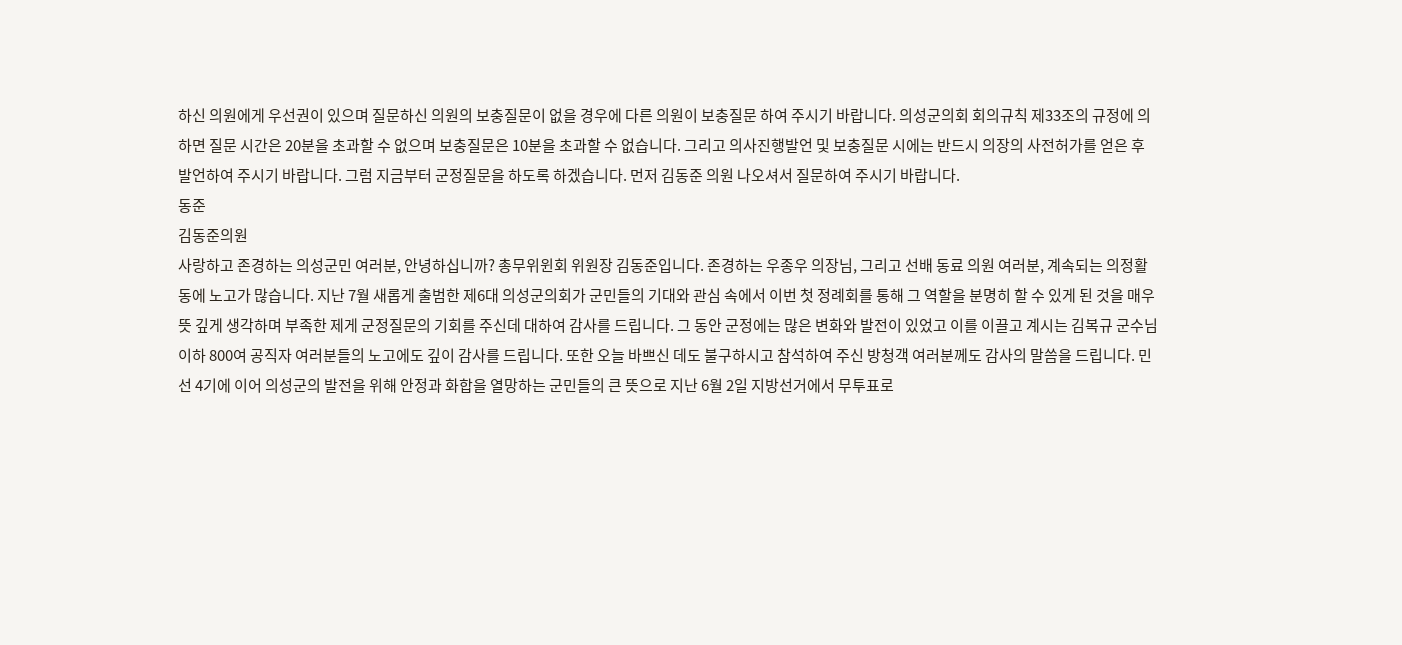하신 의원에게 우선권이 있으며 질문하신 의원의 보충질문이 없을 경우에 다른 의원이 보충질문 하여 주시기 바랍니다. 의성군의회 회의규칙 제33조의 규정에 의하면 질문 시간은 20분을 초과할 수 없으며 보충질문은 10분을 초과할 수 없습니다. 그리고 의사진행발언 및 보충질문 시에는 반드시 의장의 사전허가를 얻은 후 발언하여 주시기 바랍니다. 그럼 지금부터 군정질문을 하도록 하겠습니다. 먼저 김동준 의원 나오셔서 질문하여 주시기 바랍니다.
동준
김동준의원
사랑하고 존경하는 의성군민 여러분, 안녕하십니까? 총무위윈회 위원장 김동준입니다. 존경하는 우종우 의장님, 그리고 선배 동료 의원 여러분, 계속되는 의정활동에 노고가 많습니다. 지난 7월 새롭게 출범한 제6대 의성군의회가 군민들의 기대와 관심 속에서 이번 첫 정례회를 통해 그 역할을 분명히 할 수 있게 된 것을 매우 뜻 깊게 생각하며 부족한 제게 군정질문의 기회를 주신데 대하여 감사를 드립니다. 그 동안 군정에는 많은 변화와 발전이 있었고 이를 이끌고 계시는 김복규 군수님 이하 800여 공직자 여러분들의 노고에도 깊이 감사를 드립니다. 또한 오늘 바쁘신 데도 불구하시고 참석하여 주신 방청객 여러분께도 감사의 말씀을 드립니다. 민선 4기에 이어 의성군의 발전을 위해 안정과 화합을 열망하는 군민들의 큰 뜻으로 지난 6월 2일 지방선거에서 무투표로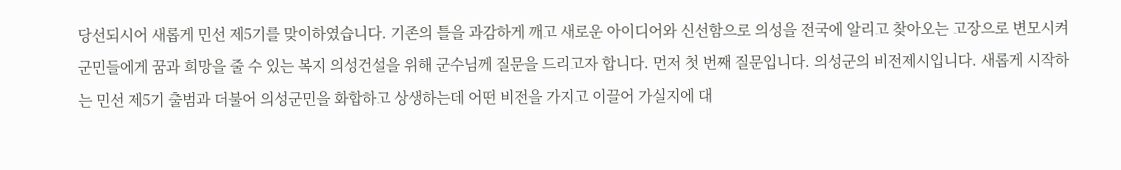당선되시어 새롭게 민선 제5기를 맞이하였습니다. 기존의 틀을 과감하게 깨고 새로운 아이디어와 신선함으로 의성을 전국에 알리고 찾아오는 고장으로 변모시켜 군민들에게 꿈과 희망을 줄 수 있는 복지 의성건설을 위해 군수님께 질문을 드리고자 합니다. 먼저 첫 번째 질문입니다. 의성군의 비전제시입니다. 새롭게 시작하는 민선 제5기 출범과 더불어 의성군민을 화합하고 상생하는데 어떤 비전을 가지고 이끌어 가실지에 대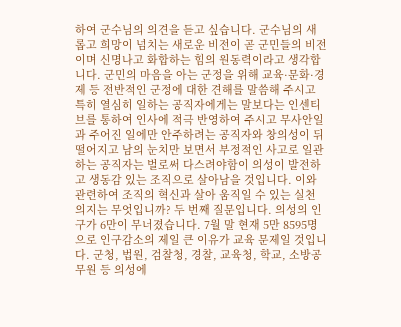하여 군수님의 의견을 듣고 싶습니다. 군수님의 새롭고 희망이 넘치는 새로운 비전이 곧 군민들의 비전이며 신명나고 화합하는 힘의 원동력이라고 생각합니다. 군민의 마음을 아는 군정을 위해 교육·문화·경제 등 전반적인 군정에 대한 견해를 말씀해 주시고 특히 열심히 일하는 공직자에게는 말보다는 인센티브를 통하여 인사에 적극 반영하여 주시고 무사안일과 주어진 일에만 안주하려는 공직자와 창의성이 뒤떨어지고 남의 눈치만 보면서 부정적인 사고로 일관하는 공직자는 벌로써 다스려야함이 의성이 발전하고 생동감 있는 조직으로 살아남을 것입니다. 이와 관련하여 조직의 혁신과 살아 움직일 수 있는 실천 의지는 무엇입니까? 두 번째 질문입니다. 의성의 인구가 6만이 무너졌습니다. 7월 말 현재 5만 8595명으로 인구감소의 제일 큰 이유가 교육 문제일 것입니다. 군청, 법원, 검찰청, 경찰, 교육청, 학교, 소방공무원 등 의성에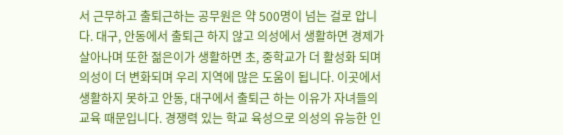서 근무하고 출퇴근하는 공무원은 약 500명이 넘는 걸로 압니다. 대구, 안동에서 출퇴근 하지 않고 의성에서 생활하면 경제가 살아나며 또한 젊은이가 생활하면 초, 중학교가 더 활성화 되며 의성이 더 변화되며 우리 지역에 많은 도움이 됩니다. 이곳에서 생활하지 못하고 안동, 대구에서 출퇴근 하는 이유가 자녀들의 교육 때문입니다. 경쟁력 있는 학교 육성으로 의성의 유능한 인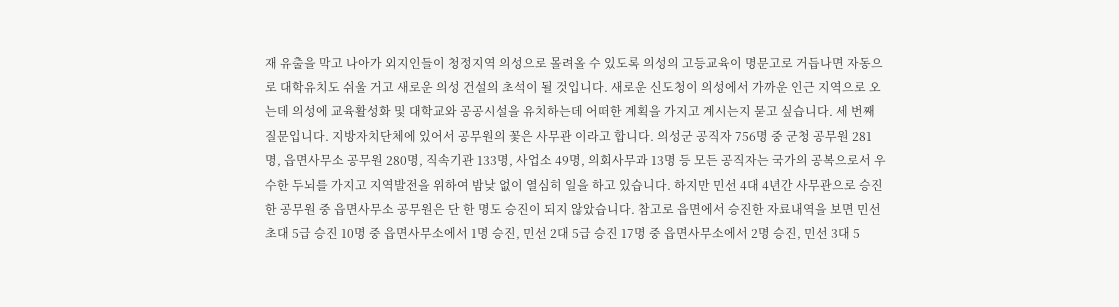재 유출을 막고 나아가 외지인들이 청정지역 의성으로 몰려올 수 있도록 의성의 고등교육이 명문고로 거듭나면 자동으로 대학유치도 쉬울 거고 새로운 의성 건설의 초석이 될 것입니다. 새로운 신도청이 의성에서 가까운 인근 지역으로 오는데 의성에 교육활성화 및 대학교와 공공시설을 유치하는데 어떠한 계획을 가지고 계시는지 묻고 싶습니다. 세 번째 질문입니다. 지방자치단체에 있어서 공무원의 꽃은 사무관 이라고 합니다. 의성군 공직자 756명 중 군청 공무원 281명, 읍면사무소 공무원 280명, 직속기관 133명, 사업소 49명, 의회사무과 13명 등 모든 공직자는 국가의 공복으로서 우수한 두뇌를 가지고 지역발전을 위하여 밤낮 없이 열심히 일을 하고 있습니다. 하지만 민선 4대 4년간 사무관으로 승진한 공무원 중 읍면사무소 공무원은 단 한 명도 승진이 되지 않았습니다. 참고로 읍면에서 승진한 자료내역을 보면 민선 초대 5급 승진 10명 중 읍면사무소에서 1명 승진, 민선 2대 5급 승진 17명 중 읍면사무소에서 2명 승진, 민선 3대 5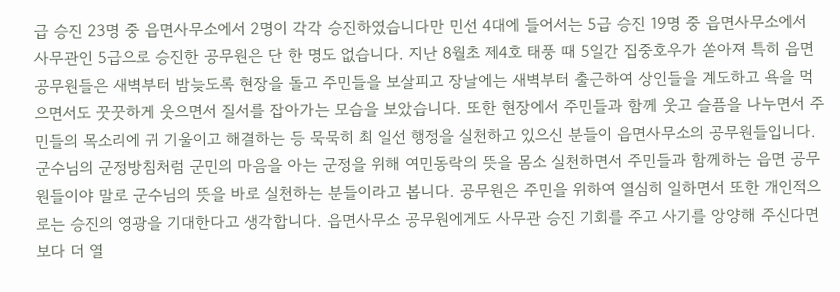급 승진 23명 중 읍면사무소에서 2명이 각각 승진하였습니다만 민선 4대에 들어서는 5급 승진 19명 중 읍면사무소에서 사무관인 5급으로 승진한 공무원은 단 한 명도 없습니다. 지난 8월초 제4호 태풍 때 5일간 집중호우가 쏟아져 특히 읍면공무원들은 새벽부터 밤늦도록 현장을 돌고 주민들을 보살피고 장날에는 새벽부터 출근하여 상인들을 계도하고 욕을 먹으면서도 꿋꿋하게 웃으면서 질서를 잡아가는 모습을 보았습니다. 또한 현장에서 주민들과 함께 웃고 슬픔을 나누면서 주민들의 목소리에 귀 기울이고 해결하는 등 묵묵히 최 일선 행정을 실천하고 있으신 분들이 읍면사무소의 공무원들입니다. 군수님의 군정방침처럼 군민의 마음을 아는 군정을 위해 여민동락의 뜻을 몸소 실천하면서 주민들과 함께하는 읍면 공무원들이야 말로 군수님의 뜻을 바로 실천하는 분들이라고 봅니다. 공무원은 주민을 위하여 열심히 일하면서 또한 개인적으로는 승진의 영광을 기대한다고 생각합니다. 읍면사무소 공무원에게도 사무관 승진 기회를 주고 사기를 앙양해 주신다면 보다 더 열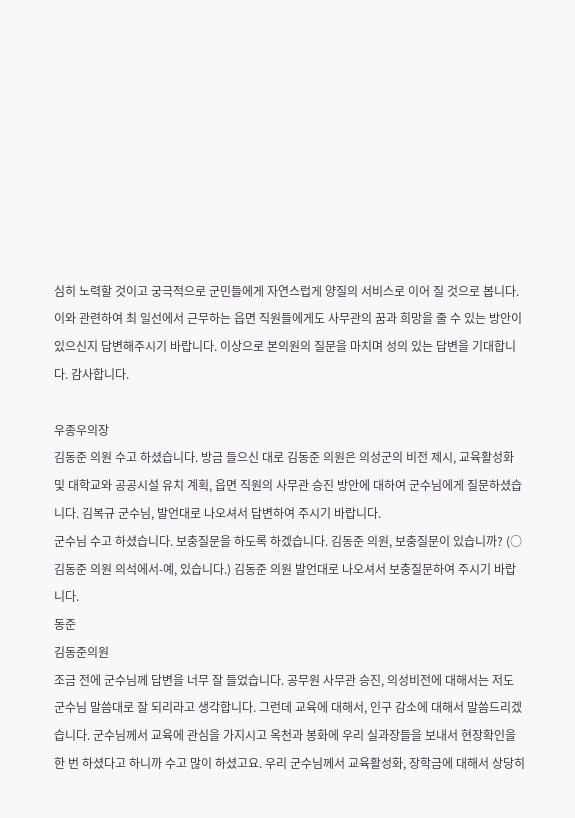심히 노력할 것이고 궁극적으로 군민들에게 자연스럽게 양질의 서비스로 이어 질 것으로 봅니다. 이와 관련하여 최 일선에서 근무하는 읍면 직원들에게도 사무관의 꿈과 희망을 줄 수 있는 방안이 있으신지 답변해주시기 바랍니다. 이상으로 본의원의 질문을 마치며 성의 있는 답변을 기대합니다. 감사합니다.

우종우의장
김동준 의원 수고 하셨습니다. 방금 들으신 대로 김동준 의원은 의성군의 비전 제시, 교육활성화 및 대학교와 공공시설 유치 계획, 읍면 직원의 사무관 승진 방안에 대하여 군수님에게 질문하셨습니다. 김복규 군수님, 발언대로 나오셔서 답변하여 주시기 바랍니다.
군수님 수고 하셨습니다. 보충질문을 하도록 하겠습니다. 김동준 의원, 보충질문이 있습니까? (○김동준 의원 의석에서-예, 있습니다.) 김동준 의원 발언대로 나오셔서 보충질문하여 주시기 바랍니다.
동준
김동준의원
조금 전에 군수님께 답변을 너무 잘 들었습니다. 공무원 사무관 승진, 의성비전에 대해서는 저도 군수님 말씀대로 잘 되리라고 생각합니다. 그런데 교육에 대해서, 인구 감소에 대해서 말씀드리겠습니다. 군수님께서 교육에 관심을 가지시고 옥천과 봉화에 우리 실과장들을 보내서 현장확인을 한 번 하셨다고 하니까 수고 많이 하셨고요. 우리 군수님께서 교육활성화, 장학금에 대해서 상당히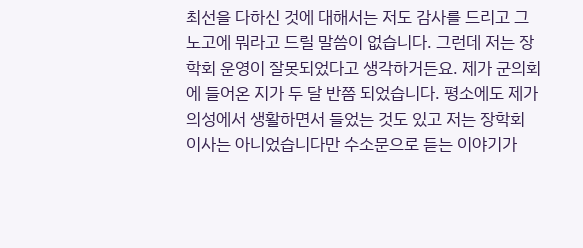최선을 다하신 것에 대해서는 저도 감사를 드리고 그 노고에 뭐라고 드릴 말씀이 없습니다. 그런데 저는 장학회 운영이 잘못되었다고 생각하거든요. 제가 군의회에 들어온 지가 두 달 반쯤 되었습니다. 평소에도 제가 의성에서 생활하면서 들었는 것도 있고 저는 장학회 이사는 아니었습니다만 수소문으로 듣는 이야기가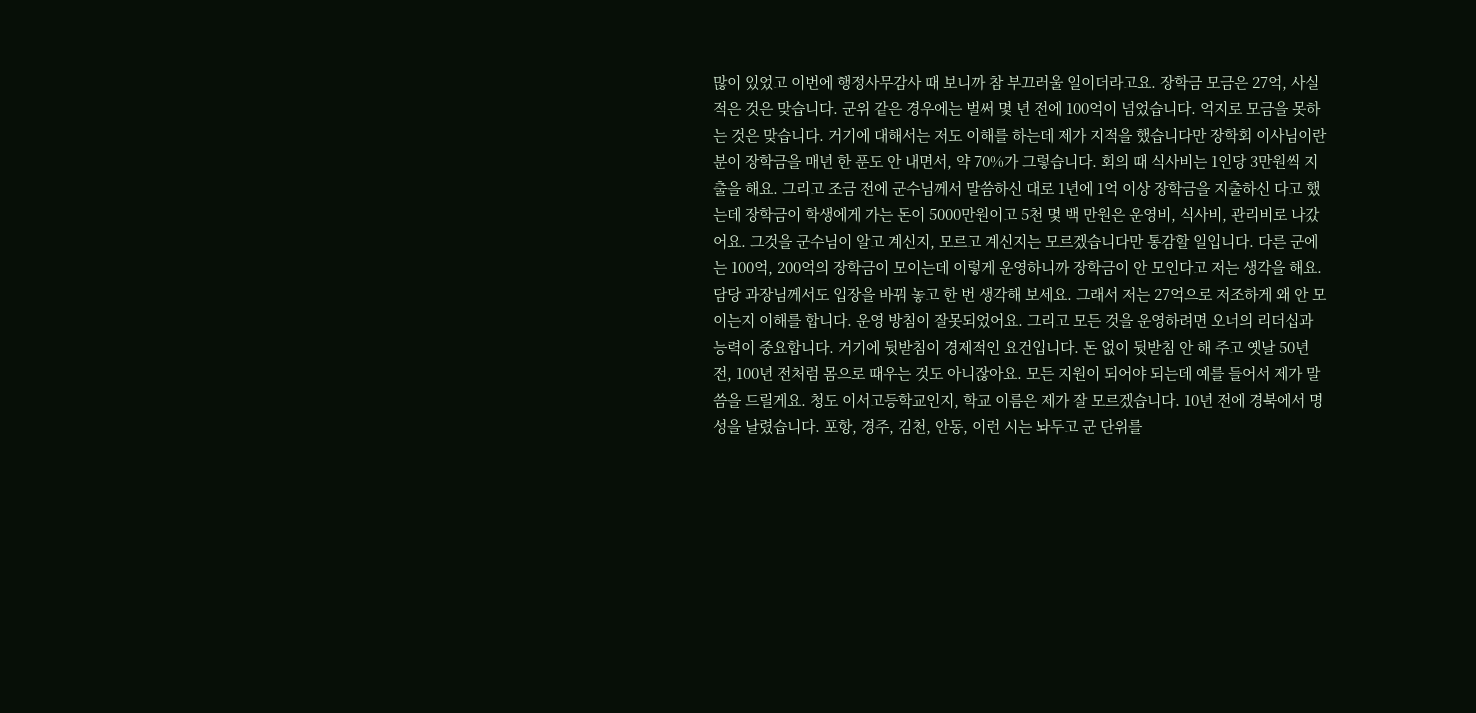많이 있었고 이번에 행정사무감사 때 보니까 참 부끄러울 일이더라고요. 장학금 모금은 27억, 사실 적은 것은 맞습니다. 군위 같은 경우에는 벌써 몇 년 전에 100억이 넘었습니다. 억지로 모금을 못하는 것은 맞습니다. 거기에 대해서는 저도 이해를 하는데 제가 지적을 했습니다만 장학회 이사님이란 분이 장학금을 매년 한 푼도 안 내면서, 약 70%가 그렇습니다. 회의 때 식사비는 1인당 3만원씩 지출을 해요. 그리고 조금 전에 군수님께서 말씀하신 대로 1년에 1억 이상 장학금을 지출하신 다고 했는데 장학금이 학생에게 가는 돈이 5000만원이고 5천 몇 백 만원은 운영비, 식사비, 관리비로 나갔어요. 그것을 군수님이 알고 계신지, 모르고 계신지는 모르겠습니다만 통감할 일입니다. 다른 군에는 100억, 200억의 장학금이 모이는데 이렇게 운영하니까 장학금이 안 모인다고 저는 생각을 해요. 담당 과장님께서도 입장을 바꿔 놓고 한 번 생각해 보세요. 그래서 저는 27억으로 저조하게 왜 안 모이는지 이해를 합니다. 운영 방침이 잘못되었어요. 그리고 모든 것을 운영하려면 오너의 리더십과 능력이 중요합니다. 거기에 뒷받침이 경제적인 요건입니다. 돈 없이 뒷받침 안 해 주고 옛날 50년 전, 100년 전처럼 몸으로 때우는 것도 아니잖아요. 모든 지원이 되어야 되는데 예를 들어서 제가 말씀을 드릴게요. 청도 이서고등학교인지, 학교 이름은 제가 잘 모르겠습니다. 10년 전에 경북에서 명성을 날렸습니다. 포항, 경주, 김천, 안동, 이런 시는 놔두고 군 단위를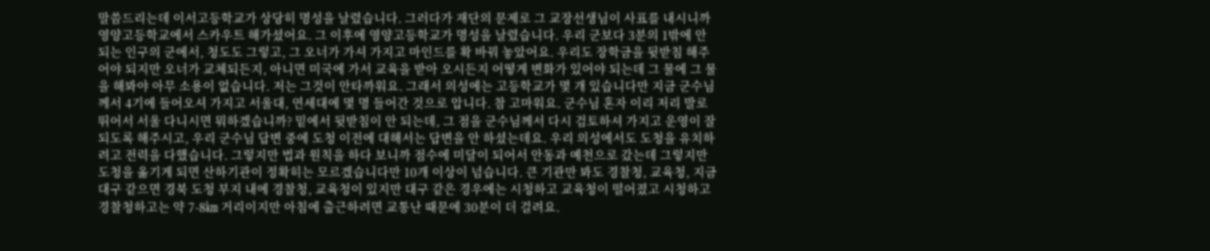말씀드리는데 이서고등학교가 상당히 명성을 날렸습니다. 그러다가 재단의 문제로 그 교장선생님이 사표를 내시니까 영양고등학교에서 스카우트 해가셨어요. 그 이후에 영양고등학교가 명성을 날렸습니다. 우리 군보다 3분의 1밖에 안 되는 인구의 군에서, 청도도 그렇고, 그 오너가 가셔 가지고 마인드를 확 바꿔 놓았어요. 우리도 장학금을 뒷받침 해주어야 되지만 오너가 교체되든지, 아니면 미국에 가서 교육을 받아 오시든지 어떻게 변화가 있어야 되는데 그 물에 그 물을 해봐야 아무 소용이 없습니다. 저는 그것이 안타까워요. 그래서 의성에는 고등학교가 몇 개 있습니다만 지금 군수님께서 4기에 들어오셔 가지고 서울대, 연세대에 몇 명 들어간 것으로 압니다. 참 고마워요. 군수님 혼자 이리 저리 발로 뛰어서 서울 다니시면 뭐하겠습니까? 밑에서 뒷받침이 안 되는데, 그 점을 군수님께서 다시 검토하셔 가지고 운영이 잘 되도록 해주시고, 우리 군수님 답변 중에 도청 이전에 대해서는 답변을 안 하셨는데요. 우리 의성에서도 도청을 유치하려고 전력을 다했습니다. 그렇지만 법과 원칙을 하다 보니까 점수에 미달이 되어서 안동과 예천으로 갔는데 그렇지만 도청을 옮기게 되면 산하기관이 정확히는 모르겠습니다만 10개 이상이 넘습니다. 큰 기관만 봐도 경찰청, 교육청, 지금 대구 같으면 경북 도청 부지 내에 경찰청, 교육청이 있지만 대구 같은 경우에는 시청하고 교육청이 떨어졌고 시청하고 경찰청하고는 약 7-8㎞ 거리이지만 아침에 출근하려면 교통난 때문에 30분이 더 걸려요.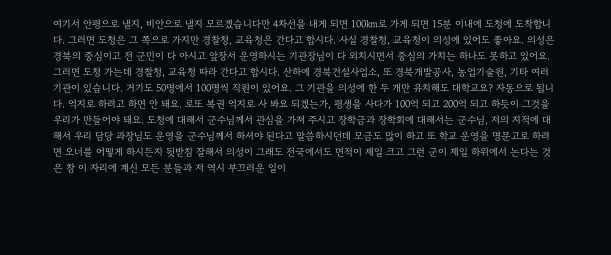여기서 안평으로 낼지, 비안으로 낼지 모르겠습니다만 4차선을 내게 되면 100㎞로 가게 되면 15분 이내에 도청에 도착합니다. 그러면 도청은 그 쪽으로 가지만 경찰청, 교육청은 간다고 합시다. 사실 경찰청, 교육청이 의성에 있어도 좋아요. 의성은 경북의 중심이고 전 군민이 다 아시고 앞장서 운영하시는 기관장님이 다 외치시면서 중심의 가치는 하나도 못하고 있어요. 그러면 도청 가는데 경찰청, 교육청 따라 간다고 합시다. 산하에 경북건설사업소, 또 경북개발공사, 농업기술원, 기타 여러 기관이 있습니다. 거기도 50명에서 100명씩 직원이 있어요. 그 기관을 의성에 한 두 개만 유치해도 대학교요? 자동으로 됩니다. 억지로 하려고 하면 안 돼요. 로또 복권 억지로 사 봐요 되겠는가, 평생을 사다가 100억 되고 200억 되고 하듯이 그것을 우리가 만들어야 돼요. 도청에 대해서 군수님께서 관심을 가져 주시고 장학금과 장학회에 대해서는 군수님, 저의 지적에 대해서 우리 담당 과장님도 운영을 군수님께서 하셔야 된다고 말씀하시던데 모금도 많이 하고 또 학교 운영을 명문고로 하려면 오너를 어떻게 하시든지 뒷받침 잘해서 의성이 그래도 전국에서도 면적이 제일 크고 그런 군이 제일 하위에서 논다는 것은 참 이 자리에 계신 모든 분들과 저 역시 부끄러운 일이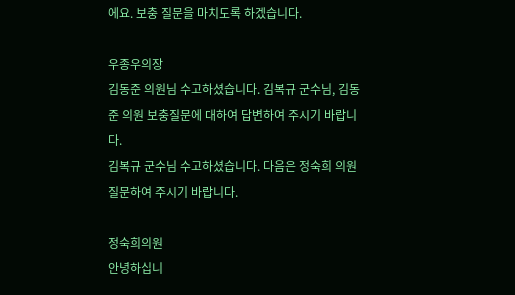에요. 보충 질문을 마치도록 하겠습니다.

우종우의장
김동준 의원님 수고하셨습니다. 김복규 군수님, 김동준 의원 보충질문에 대하여 답변하여 주시기 바랍니다.
김복규 군수님 수고하셨습니다. 다음은 정숙희 의원 질문하여 주시기 바랍니다.

정숙희의원
안녕하십니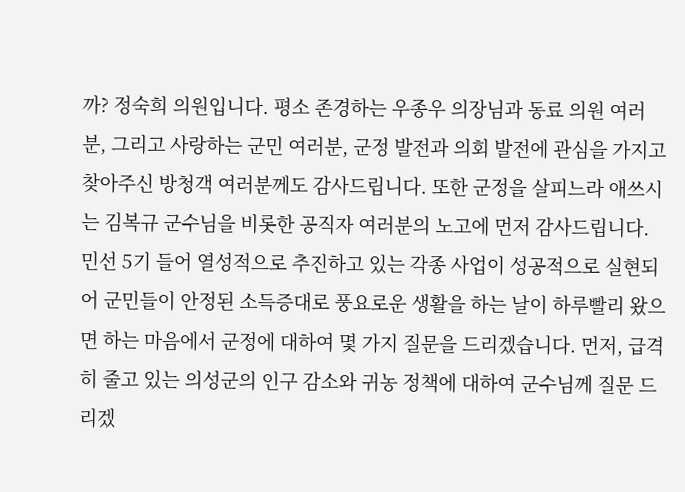까? 정숙희 의원입니다. 평소 존경하는 우종우 의장님과 동료 의원 여러분, 그리고 사랑하는 군민 여러분, 군정 발전과 의회 발전에 관심을 가지고 찾아주신 방청객 여러분께도 감사드립니다. 또한 군정을 살피느라 애쓰시는 김복규 군수님을 비롯한 공직자 여러분의 노고에 먼저 감사드립니다. 민선 5기 들어 열성적으로 추진하고 있는 각종 사업이 성공적으로 실현되어 군민들이 안정된 소득증대로 풍요로운 생활을 하는 날이 하루빨리 왔으면 하는 마음에서 군정에 대하여 몇 가지 질문을 드리겠습니다. 먼저, 급격히 줄고 있는 의성군의 인구 감소와 귀농 정책에 대하여 군수님께 질문 드리겠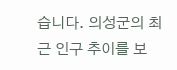습니다. 의성군의 최근 인구 추이를 보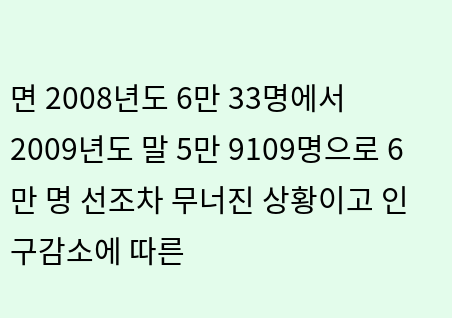면 2008년도 6만 33명에서 2009년도 말 5만 9109명으로 6만 명 선조차 무너진 상황이고 인구감소에 따른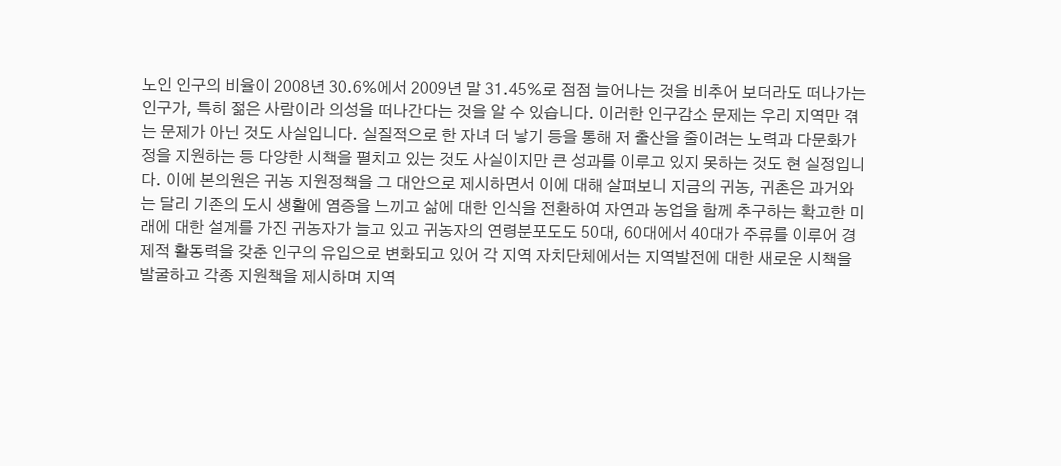노인 인구의 비율이 2008년 30.6%에서 2009년 말 31.45%로 점점 늘어나는 것을 비추어 보더라도 떠나가는 인구가, 특히 젊은 사람이라 의성을 떠나간다는 것을 알 수 있습니다. 이러한 인구감소 문제는 우리 지역만 겪는 문제가 아닌 것도 사실입니다. 실질적으로 한 자녀 더 낳기 등을 통해 저 출산을 줄이려는 노력과 다문화가정을 지원하는 등 다양한 시책을 펼치고 있는 것도 사실이지만 큰 성과를 이루고 있지 못하는 것도 현 실정입니다. 이에 본의원은 귀농 지원정책을 그 대안으로 제시하면서 이에 대해 살펴보니 지금의 귀농, 귀촌은 과거와는 달리 기존의 도시 생활에 염증을 느끼고 삶에 대한 인식을 전환하여 자연과 농업을 함께 추구하는 확고한 미래에 대한 설계를 가진 귀농자가 늘고 있고 귀농자의 연령분포도도 50대, 60대에서 40대가 주류를 이루어 경제적 활동력을 갖춘 인구의 유입으로 변화되고 있어 각 지역 자치단체에서는 지역발전에 대한 새로운 시책을 발굴하고 각종 지원책을 제시하며 지역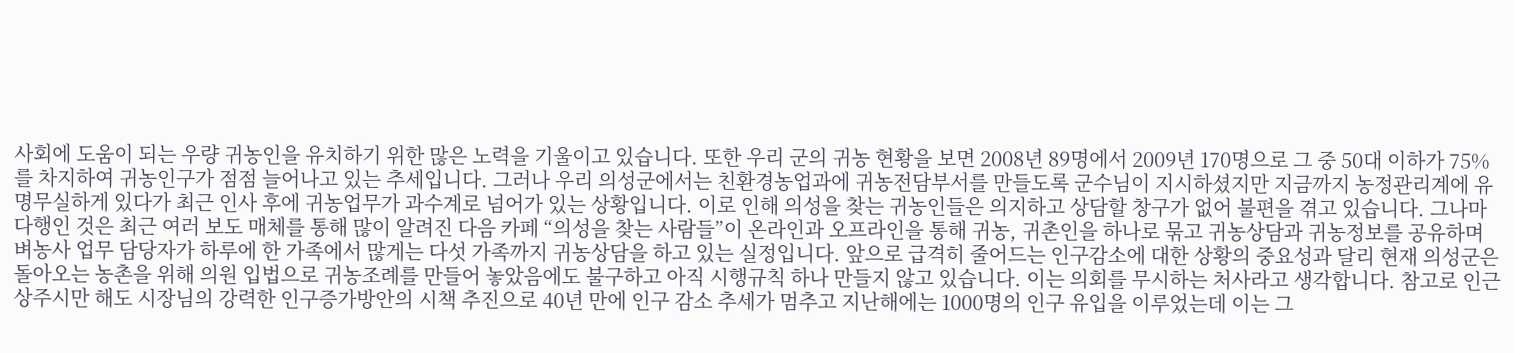사회에 도움이 되는 우량 귀농인을 유치하기 위한 많은 노력을 기울이고 있습니다. 또한 우리 군의 귀농 현황을 보면 2008년 89명에서 2009년 170명으로 그 중 50대 이하가 75%를 차지하여 귀농인구가 점점 늘어나고 있는 추세입니다. 그러나 우리 의성군에서는 친환경농업과에 귀농전담부서를 만들도록 군수님이 지시하셨지만 지금까지 농정관리계에 유명무실하게 있다가 최근 인사 후에 귀농업무가 과수계로 넘어가 있는 상황입니다. 이로 인해 의성을 찾는 귀농인들은 의지하고 상담할 창구가 없어 불편을 겪고 있습니다. 그나마 다행인 것은 최근 여러 보도 매체를 통해 많이 알려진 다음 카페 “의성을 찾는 사람들”이 온라인과 오프라인을 통해 귀농, 귀촌인을 하나로 묶고 귀농상담과 귀농정보를 공유하며 벼농사 업무 담당자가 하루에 한 가족에서 많게는 다섯 가족까지 귀농상담을 하고 있는 실정입니다. 앞으로 급격히 줄어드는 인구감소에 대한 상황의 중요성과 달리 현재 의성군은 돌아오는 농촌을 위해 의원 입법으로 귀농조례를 만들어 놓았음에도 불구하고 아직 시행규칙 하나 만들지 않고 있습니다. 이는 의회를 무시하는 처사라고 생각합니다. 참고로 인근 상주시만 해도 시장님의 강력한 인구증가방안의 시책 추진으로 40년 만에 인구 감소 추세가 멈추고 지난해에는 1000명의 인구 유입을 이루었는데 이는 그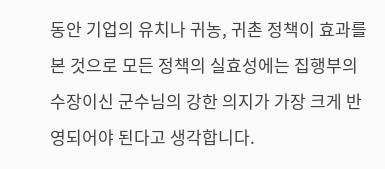동안 기업의 유치나 귀농, 귀촌 정책이 효과를 본 것으로 모든 정책의 실효성에는 집행부의 수장이신 군수님의 강한 의지가 가장 크게 반영되어야 된다고 생각합니다.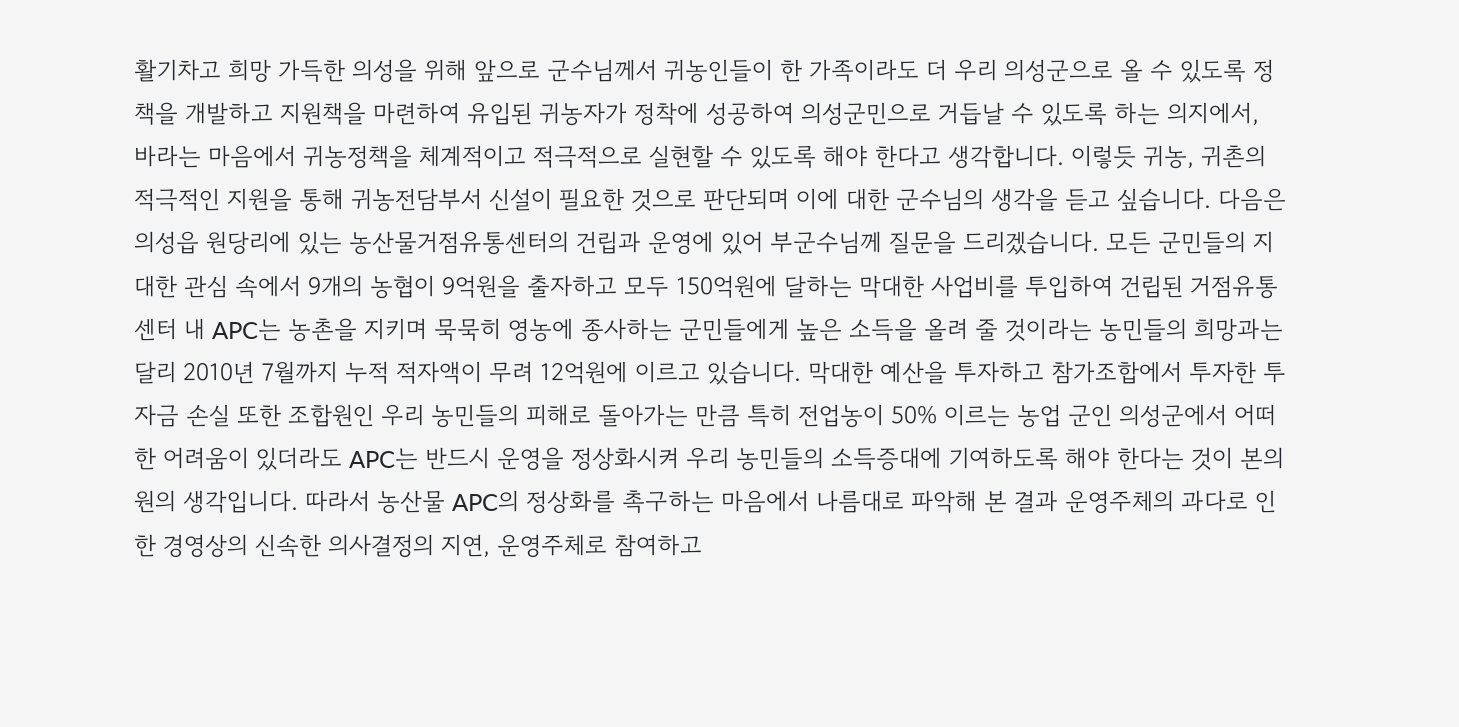활기차고 희망 가득한 의성을 위해 앞으로 군수님께서 귀농인들이 한 가족이라도 더 우리 의성군으로 올 수 있도록 정책을 개발하고 지원책을 마련하여 유입된 귀농자가 정착에 성공하여 의성군민으로 거듭날 수 있도록 하는 의지에서, 바라는 마음에서 귀농정책을 체계적이고 적극적으로 실현할 수 있도록 해야 한다고 생각합니다. 이렇듯 귀농, 귀촌의 적극적인 지원을 통해 귀농전담부서 신설이 필요한 것으로 판단되며 이에 대한 군수님의 생각을 듣고 싶습니다. 다음은 의성읍 원당리에 있는 농산물거점유통센터의 건립과 운영에 있어 부군수님께 질문을 드리겠습니다. 모든 군민들의 지대한 관심 속에서 9개의 농협이 9억원을 출자하고 모두 150억원에 달하는 막대한 사업비를 투입하여 건립된 거점유통센터 내 APC는 농촌을 지키며 묵묵히 영농에 종사하는 군민들에게 높은 소득을 올려 줄 것이라는 농민들의 희망과는 달리 2010년 7월까지 누적 적자액이 무려 12억원에 이르고 있습니다. 막대한 예산을 투자하고 참가조합에서 투자한 투자금 손실 또한 조합원인 우리 농민들의 피해로 돌아가는 만큼 특히 전업농이 50% 이르는 농업 군인 의성군에서 어떠한 어려움이 있더라도 APC는 반드시 운영을 정상화시켜 우리 농민들의 소득증대에 기여하도록 해야 한다는 것이 본의원의 생각입니다. 따라서 농산물 APC의 정상화를 촉구하는 마음에서 나름대로 파악해 본 결과 운영주체의 과다로 인한 경영상의 신속한 의사결정의 지연, 운영주체로 참여하고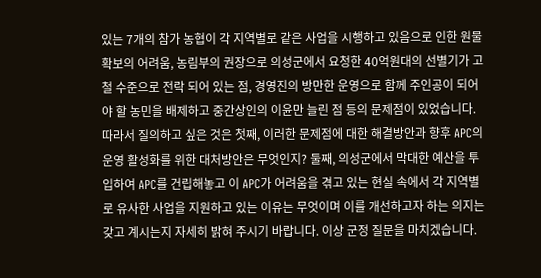있는 7개의 참가 농협이 각 지역별로 같은 사업을 시행하고 있음으로 인한 원물확보의 어려움, 농림부의 권장으로 의성군에서 요청한 40억원대의 선별기가 고철 수준으로 전락 되어 있는 점, 경영진의 방만한 운영으로 함께 주인공이 되어야 할 농민을 배제하고 중간상인의 이윤만 늘린 점 등의 문제점이 있었습니다. 따라서 질의하고 싶은 것은 첫째, 이러한 문제점에 대한 해결방안과 향후 APC의 운영 활성화를 위한 대처방안은 무엇인지? 둘째, 의성군에서 막대한 예산을 투입하여 APC를 건립해놓고 이 APC가 어려움을 겪고 있는 현실 속에서 각 지역별로 유사한 사업을 지원하고 있는 이유는 무엇이며 이를 개선하고자 하는 의지는 갖고 계시는지 자세히 밝혀 주시기 바랍니다. 이상 군정 질문을 마치겠습니다.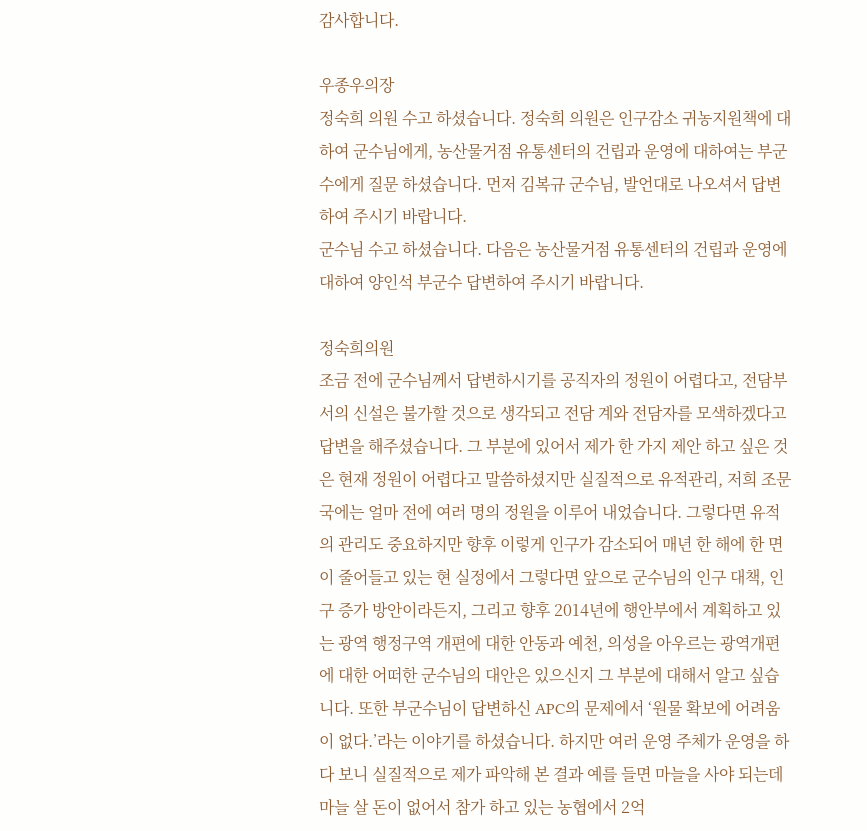감사합니다.

우종우의장
정숙희 의원 수고 하셨습니다. 정숙희 의원은 인구감소 귀농지원책에 대하여 군수님에게, 농산물거점 유통센터의 건립과 운영에 대하여는 부군수에게 질문 하셨습니다. 먼저 김복규 군수님, 발언대로 나오셔서 답변하여 주시기 바랍니다.
군수님 수고 하셨습니다. 다음은 농산물거점 유통센터의 건립과 운영에 대하여 양인석 부군수 답변하여 주시기 바랍니다.

정숙희의원
조금 전에 군수님께서 답변하시기를 공직자의 정원이 어렵다고, 전담부서의 신설은 불가할 것으로 생각되고 전담 계와 전담자를 모색하겠다고 답변을 해주셨습니다. 그 부분에 있어서 제가 한 가지 제안 하고 싶은 것은 현재 정원이 어렵다고 말씀하셨지만 실질적으로 유적관리, 저희 조문국에는 얼마 전에 여러 명의 정원을 이루어 내었습니다. 그렇다면 유적의 관리도 중요하지만 향후 이렇게 인구가 감소되어 매년 한 해에 한 면이 줄어들고 있는 현 실정에서 그렇다면 앞으로 군수님의 인구 대책, 인구 증가 방안이라든지, 그리고 향후 2014년에 행안부에서 계획하고 있는 광역 행정구역 개편에 대한 안동과 예천, 의성을 아우르는 광역개편에 대한 어떠한 군수님의 대안은 있으신지 그 부분에 대해서 알고 싶습니다. 또한 부군수님이 답변하신 APC의 문제에서 ‘원물 확보에 어려움이 없다.’라는 이야기를 하셨습니다. 하지만 여러 운영 주체가 운영을 하다 보니 실질적으로 제가 파악해 본 결과 예를 들면 마늘을 사야 되는데 마늘 살 돈이 없어서 참가 하고 있는 농협에서 2억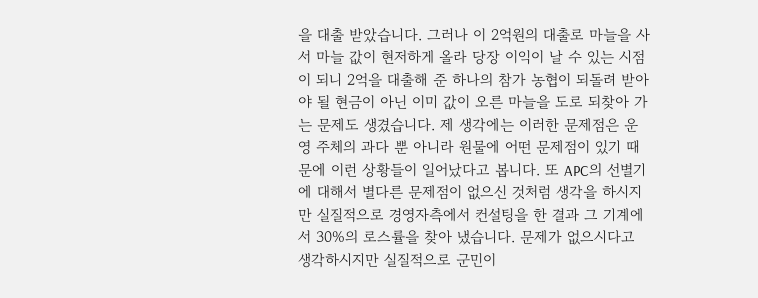을 대출 받았습니다. 그러나 이 2억원의 대출로 마늘을 사서 마늘 값이 현저하게 올라 당장 이익이 날 수 있는 시점이 되니 2억을 대출해 준 하나의 참가 농협이 되돌려 받아야 될 현금이 아닌 이미 값이 오른 마늘을 도로 되찾아 가는 문제도 생겼습니다. 제 생각에는 이러한 문제점은 운영 주체의 과다 뿐 아니라 원물에 어떤 문제점이 있기 때문에 이런 상황들이 일어났다고 봅니다. 또 APC의 선별기에 대해서 별다른 문제점이 없으신 것처럼 생각을 하시지만 실질적으로 경영자측에서 컨설팅을 한 결과 그 기계에서 30%의 로스률을 찾아 냈습니다. 문제가 없으시다고 생각하시지만 실질적으로 군민이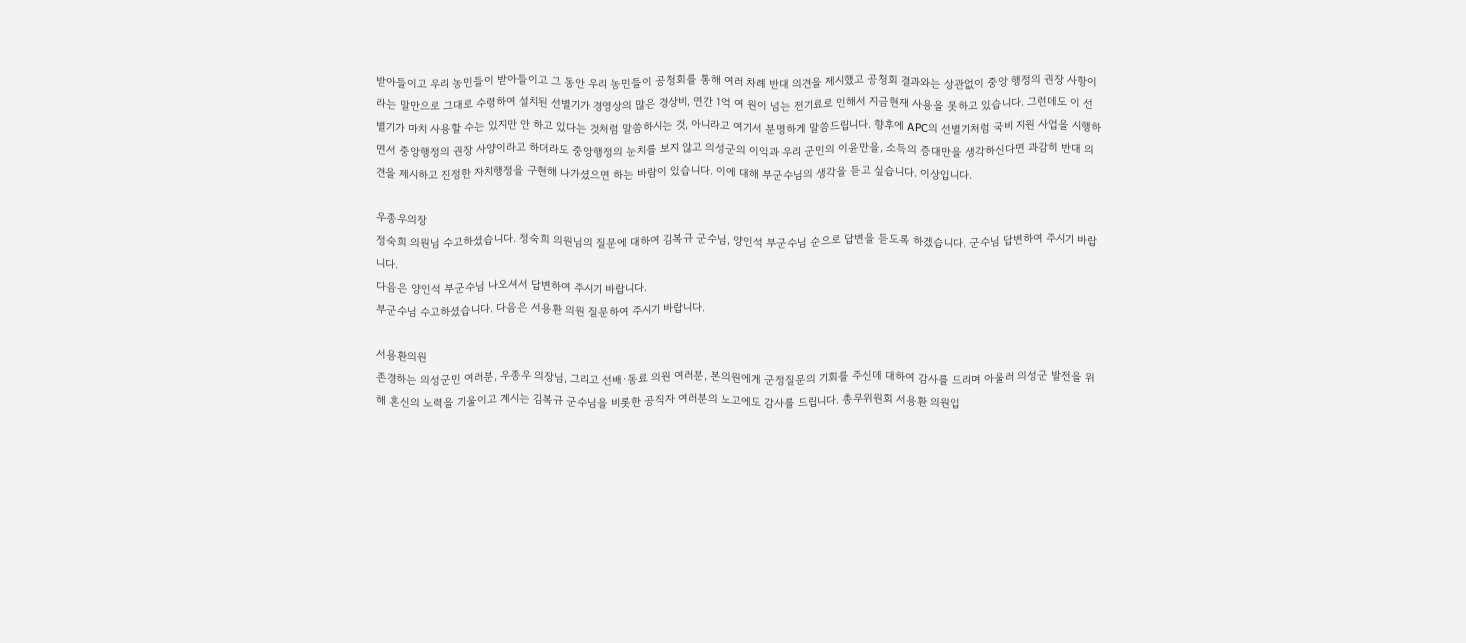받아들이고 우리 농민들이 받아들이고 그 동안 우리 농민들이 공청회를 통해 여러 차례 반대 의견을 제시했고 공청회 결과와는 상관없이 중앙 행정의 권장 사항이라는 말만으로 그대로 수령하여 설치된 선별기가 경영상의 많은 경상비, 연간 1억 여 원이 넘는 전기료로 인해서 지금현재 사용을 못하고 있습니다. 그런데도 이 선별기가 마치 사용할 수는 있지만 안 하고 있다는 것처럼 말씀하시는 것, 아니라고 여기서 분명하게 말씀드립니다. 향후에 APC의 선별기처럼 국비 지원 사업을 시행하면서 중앙행정의 권장 사양이라고 하더라도 중앙행정의 눈치를 보지 않고 의성군의 이익과 우리 군민의 이윤만을, 소득의 증대만을 생각하신다면 과감히 반대 의견을 제시하고 진정한 자치행정을 구현해 나가셨으면 하는 바람이 있습니다. 이에 대해 부군수님의 생각을 듣고 싶습니다. 이상입니다.

우종우의장
정숙희 의원님 수고하셨습니다. 정숙희 의원님의 질문에 대하여 김복규 군수님, 양인석 부군수님 순으로 답변을 듣도록 하겠습니다. 군수님 답변하여 주시기 바랍니다.
다음은 양인석 부군수님 나오셔서 답변하여 주시기 바랍니다.
부군수님 수고하셨습니다. 다음은 서용환 의원 질문하여 주시기 바랍니다.

서용환의원
존경하는 의성군민 여러분, 우종우 의장님, 그리고 선배·동료 의원 여러분, 본의원에게 군정질문의 기회를 주신데 대하여 감사를 드리며 아울러 의성군 발전을 위해 혼신의 노력을 기울이고 계시는 김복규 군수님을 비롯한 공직자 여러분의 노고에도 감사를 드립니다. 총무위원회 서용환 의원입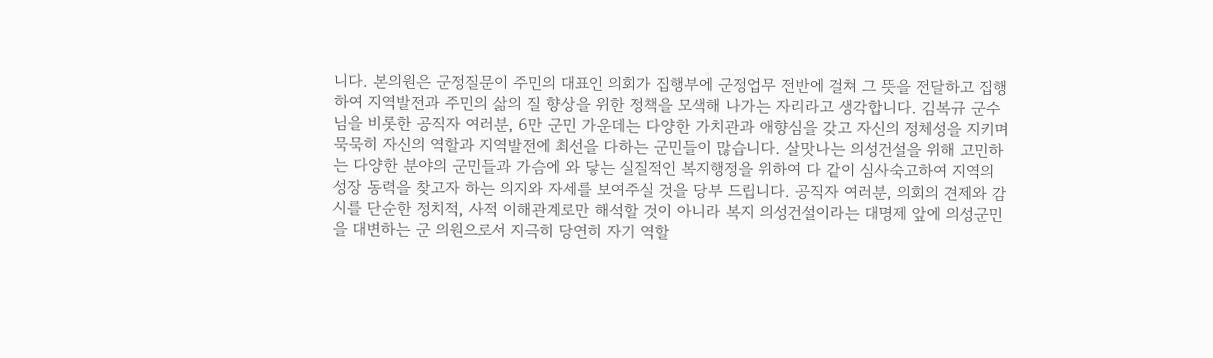니다. 본의원은 군정질문이 주민의 대표인 의회가 집행부에 군정업무 전반에 걸쳐 그 뜻을 전달하고 집행하여 지역발전과 주민의 삶의 질 향상을 위한 정책을 모색해 나가는 자리라고 생각합니다. 김복규 군수님을 비롯한 공직자 여러분, 6만 군민 가운데는 다양한 가치관과 애향심을 갖고 자신의 정체성을 지키며 묵묵히 자신의 역할과 지역발전에 최선을 다하는 군민들이 많습니다. 살맛나는 의성건설을 위해 고민하는 다양한 분야의 군민들과 가슴에 와 닿는 실질적인 복지행정을 위하여 다 같이 심사숙고하여 지역의 성장 동력을 찾고자 하는 의지와 자세를 보여주실 것을 당부 드립니다. 공직자 여러분, 의회의 견제와 감시를 단순한 정치적, 사적 이해관계로만 해석할 것이 아니라 복지 의성건설이라는 대명제 앞에 의성군민을 대변하는 군 의원으로서 지극히 당연히 자기 역할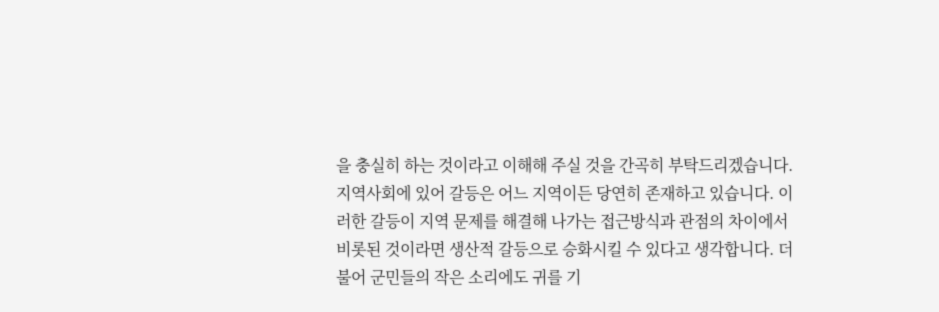을 충실히 하는 것이라고 이해해 주실 것을 간곡히 부탁드리겠습니다. 지역사회에 있어 갈등은 어느 지역이든 당연히 존재하고 있습니다. 이러한 갈등이 지역 문제를 해결해 나가는 접근방식과 관점의 차이에서 비롯된 것이라면 생산적 갈등으로 승화시킬 수 있다고 생각합니다. 더불어 군민들의 작은 소리에도 귀를 기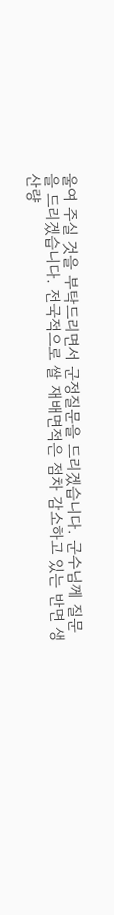울여 주실 것을 부탁드리면서 군정질문을 드리겠습니다. 군수님께 질문을 드리겠습니다. 전국적으로 쌀 재배면적은 점차 감소하고 있는 반면 생산량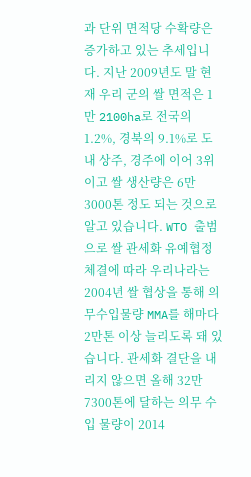과 단위 면적당 수확량은 증가하고 있는 추세입니다. 지난 2009년도 말 현재 우리 군의 쌀 면적은 1만 2100ha로 전국의 1.2%, 경북의 9.1%로 도내 상주, 경주에 이어 3위이고 쌀 생산량은 6만 3000톤 정도 되는 것으로 알고 있습니다. WTO 출범으로 쌀 관세화 유예협정 체결에 따라 우리나라는 2004년 쌀 협상을 통해 의무수입물량 MMA를 해마다 2만톤 이상 늘리도록 돼 있습니다. 관세화 결단을 내리지 않으면 올해 32만7300톤에 달하는 의무 수입 물량이 2014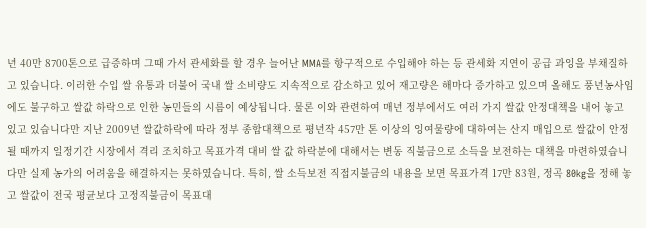년 40만 8700톤으로 급증하며 그때 가서 관세화를 할 경우 늘어난 MMA를 항구적으로 수입해야 하는 등 관세화 지연이 공급 과잉을 부채질하고 있습니다. 이러한 수입 쌀 유통과 더불어 국내 쌀 소비량도 지속적으로 감소하고 있어 재고량은 해마다 증가하고 있으며 올해도 풍년농사임에도 불구하고 쌀값 하락으로 인한 농민들의 시름이 예상됩니다. 물론 이와 관련하여 매년 정부에서도 여러 가지 쌀값 안정대책을 내어 놓고 있고 있습니다만 지난 2009년 쌀값하락에 따라 정부 종합대책으로 평년작 457만 톤 이상의 잉여물량에 대하여는 산지 매입으로 쌀값이 안정될 때까지 일정기간 시장에서 격리 조치하고 목표가격 대비 쌀 값 하락분에 대해서는 변동 직불금으로 소득을 보전하는 대책을 마련하였습니다만 실제 농가의 어려움을 해결하지는 못하였습니다. 특히, 쌀 소득보전 직접지불금의 내용을 보면 목표가격 17만 83원, 정곡 80kg을 정해 놓고 쌀값이 전국 평균보다 고정직불금이 목표대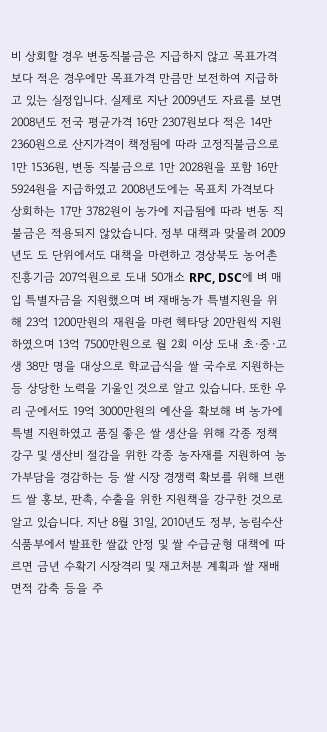비 상회할 경우 변동직불금은 지급하지 않고 목표가격보다 적은 경우에만 목표가격 만큼만 보전하여 지급하고 있는 실정입니다. 실제로 지난 2009년도 자료를 보면 2008년도 전국 평균가격 16만 2307원보다 적은 14만 2360원으로 산지가격이 책정됨에 따라 고정직불금으로 1만 1536원, 변동 직불금으로 1만 2028원을 포함 16만 5924원을 지급하였고 2008년도에는 목표치 가격보다 상회하는 17만 3782원이 농가에 지급됨에 따라 변동 직불금은 적용되지 않았습니다. 정부 대책과 맞물려 2009년도 도 단위에서도 대책을 마련하고 경상북도 농어촌 진흥기금 207억원으로 도내 50개소 RPC, DSC에 벼 매입 특별자금을 지원했으며 벼 재배농가 특별지원을 위해 23억 1200만원의 재원을 마련 헥타당 20만원씩 지원하였으며 13억 7500만원으로 월 2회 이상 도내 초·중·고생 38만 명을 대상으로 학교급식을 쌀 국수로 지원하는 등 상당한 노력을 기울인 것으로 알고 있습니다. 또한 우리 군에서도 19억 3000만원의 예산을 확보해 벼 농가에 특별 지원하였고 품질 좋은 쌀 생산을 위해 각종 정책 강구 및 생산비 절감을 위한 각종 농자재를 지원하여 농가부담을 경감하는 등 쌀 시장 경쟁력 확보를 위해 브랜드 쌀 홍보, 판촉, 수출을 위한 지원책을 강구한 것으로 알고 있습니다. 지난 8월 31일, 2010년도 정부, 농림수산식품부에서 발표한 쌀값 안정 및 쌀 수급균형 대책에 따르면 금년 수확기 시장격리 및 재고처분 계획과 쌀 재배면적 감축 등을 주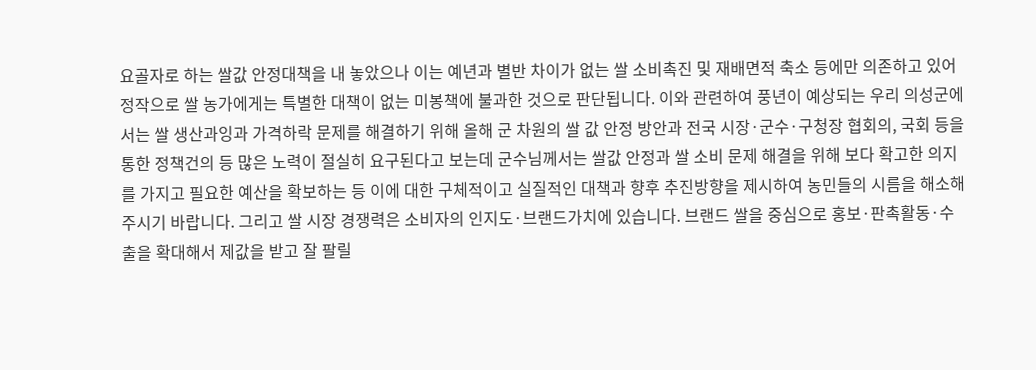요골자로 하는 쌀값 안정대책을 내 놓았으나 이는 예년과 별반 차이가 없는 쌀 소비촉진 및 재배면적 축소 등에만 의존하고 있어 정작으로 쌀 농가에게는 특별한 대책이 없는 미봉책에 불과한 것으로 판단됩니다. 이와 관련하여 풍년이 예상되는 우리 의성군에서는 쌀 생산과잉과 가격하락 문제를 해결하기 위해 올해 군 차원의 쌀 값 안정 방안과 전국 시장·군수·구청장 협회의, 국회 등을 통한 정책건의 등 많은 노력이 절실히 요구된다고 보는데 군수님께서는 쌀값 안정과 쌀 소비 문제 해결을 위해 보다 확고한 의지를 가지고 필요한 예산을 확보하는 등 이에 대한 구체적이고 실질적인 대책과 향후 추진방향을 제시하여 농민들의 시름을 해소해 주시기 바랍니다. 그리고 쌀 시장 경쟁력은 소비자의 인지도·브랜드가치에 있습니다. 브랜드 쌀을 중심으로 홍보·판촉활동·수출을 확대해서 제값을 받고 잘 팔릴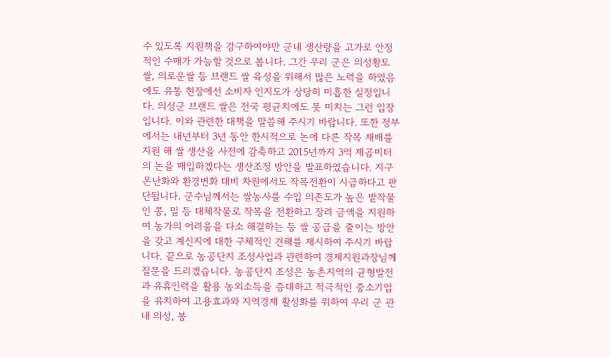수 있도록 지원책을 강구하여야만 군내 생산량을 고가로 안정적인 수매가 가능할 것으로 봅니다. 그간 우리 군은 의성황토쌀, 의로운쌀 등 브랜드 쌀 육성을 위해서 많은 노력을 하였음에도 유통 현장에선 소비자 인지도가 상당히 미흡한 실정입니다. 의성군 브랜드 쌀은 전국 평균치에도 못 미치는 그런 입장입니다. 이와 관련한 대책을 말씀해 주시기 바랍니다. 또한 정부에서는 내년부터 3년 동안 한시적으로 논에 다른 작목 재배를 지원 해 쌀 생산을 사전에 감축하고 2015년까지 3억 제곱미터의 논을 매입하겠다는 생산조정 방안을 발표하였습니다. 지구 온난화와 환경변화 대비 차원에서도 작목전환이 시급하다고 판단됩니다. 군수님께서는 쌀농사를 수입 의존도가 높은 밭작물인 콩, 밀 등 대체작물로 작목을 전환하고 장려 금액을 지원하여 농가의 어려움을 다소 해결하는 등 쌀 공급을 줄이는 방안을 갖고 계신지에 대한 구체적인 견해를 제시하여 주시기 바랍니다. 끝으로 농공단지 조성사업과 관련하여 경제지원과장님께 질문을 드리겠습니다. 농공단지 조성은 농촌지역의 균형발전과 유휴인력을 활용 농외소득을 증대하고 적극적인 중소기업을 유치하여 고용효과와 지역경제 활성화를 위하여 우리 군 관내 의성, 봉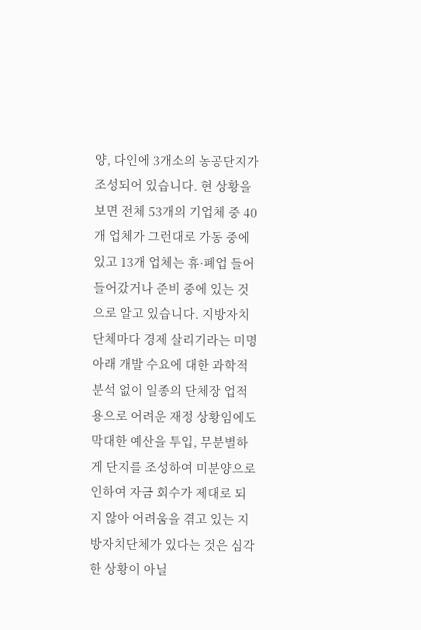양, 다인에 3개소의 농공단지가 조성되어 있습니다. 현 상황을 보면 전체 53개의 기업체 중 40개 업체가 그런대로 가동 중에 있고 13개 업체는 휴·폐업 들어 들어갔거나 준비 중에 있는 것으로 알고 있습니다. 지방자치단체마다 경제 살리기라는 미명아래 개발 수요에 대한 과학적 분석 없이 일종의 단체장 업적용으로 어려운 재정 상황임에도 막대한 예산을 투입, 무분별하게 단지를 조성하여 미분양으로 인하여 자금 회수가 제대로 되지 않아 어려움을 겪고 있는 지방자치단체가 있다는 것은 심각한 상황이 아닐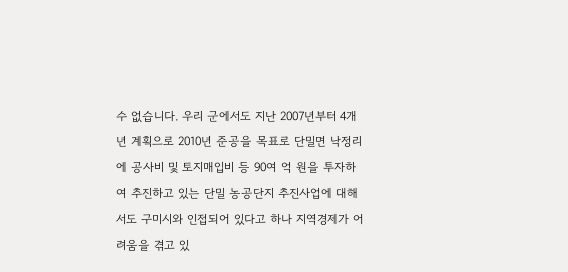수 없습니다. 우리 군에서도 지난 2007년부터 4개년 계획으로 2010년 준공을 목표로 단밀면 낙정리에 공사비 및 토지매입비 등 90여 억 원을 투자하여 추진하고 있는 단밀 농공단지 추진사업에 대해서도 구미시와 인접되어 있다고 하나 지역경제가 어려움을 겪고 있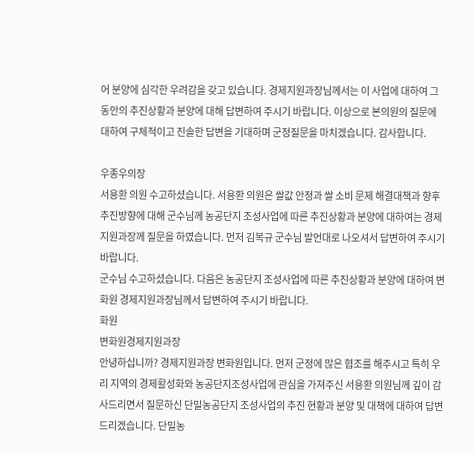어 분양에 심각한 우려감을 갖고 있습니다. 경제지원과장님께서는 이 사업에 대하여 그 동안의 추진상황과 분양에 대해 답변하여 주시기 바랍니다. 이상으로 본의원의 질문에 대하여 구체적이고 진솔한 답변을 기대하며 군정질문을 마치겠습니다. 감사합니다.

우종우의장
서용환 의원 수고하셨습니다. 서용환 의원은 쌀값 안정과 쌀 소비 문제 해결대책과 향후 추진방향에 대해 군수님께 농공단지 조성사업에 따른 추진상황과 분양에 대하여는 경제지원과장께 질문을 하였습니다. 먼저 김복규 군수님 발언대로 나오셔서 답변하여 주시기 바랍니다.
군수님 수고하셨습니다. 다음은 농공단지 조성사업에 따른 추진상황과 분양에 대하여 변화원 경제지원과장님께서 답변하여 주시기 바랍니다.
화원
변화원경제지원과장
안녕하십니까? 경제지원과장 변화원입니다. 먼저 군정에 많은 협조를 해주시고 특히 우리 지역의 경제활성화와 농공단지조성사업에 관심을 가져주신 서용환 의원님께 깊이 감사드리면서 질문하신 단밀농공단지 조성사업의 추진 현황과 분양 및 대책에 대하여 답변 드리겠습니다. 단밀농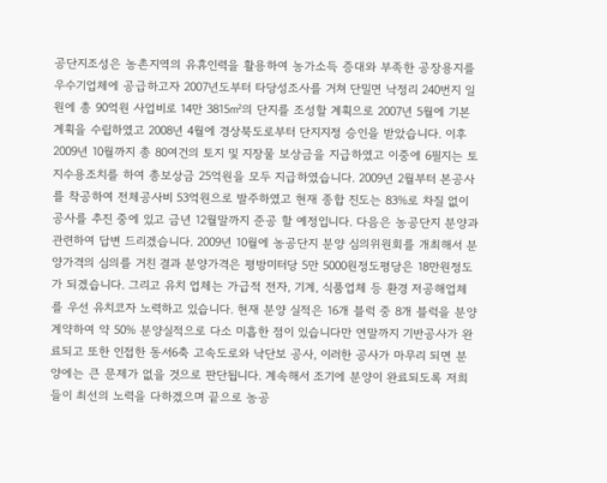공단지조성은 농촌지역의 유휴인력을 활용하여 농가소득 증대와 부족한 공장용지를 우수기업체에 공급하고자 2007년도부터 타당성조사를 거쳐 단밀면 낙정리 240번지 일원에 총 90억원 사업비로 14만 3815㎡의 단지를 조성할 계획으로 2007년 5월에 기본계획을 수립하였고 2008년 4월에 경상북도로부터 단지지정 승인을 받았습니다. 이후 2009년 10월까지 총 80여건의 토지 및 지장물 보상금을 지급하였고 이중에 6필지는 토지수용조치를 하여 총보상금 25억원을 모두 지급하였습니다. 2009년 2월부터 본공사를 착공하여 전체공사비 53억원으로 발주하였고 현재 종합 진도는 83%로 차질 없이 공사를 추진 중에 있고 금년 12월말까지 준공 할 예정입니다. 다음은 농공단지 분양과 관련하여 답변 드리겠습니다. 2009년 10월에 농공단지 분양 심의위원회를 개최해서 분양가격의 심의를 거친 결과 분양가격은 평방미터당 5만 5000원정도평당은 18만원정도가 되겠습니다. 그리고 유치 업체는 가급적 전자, 기계, 식품업체 등 환경 저공해업체를 우선 유치코자 노력하고 있습니다. 현재 분양 실적은 16개 블럭 중 8개 블럭을 분양계약하여 약 50% 분양실적으로 다소 미흡한 점이 있습니다만 연말까지 기반공사가 완료되고 또한 인접한 동서6축 고속도로와 낙단보 공사, 이러한 공사가 마무리 되면 분양에는 큰 문제가 없을 것으로 판단됩니다. 계속해서 조기에 분양이 완료되도록 저희들이 최선의 노력을 다하겠으며 끝으로 농공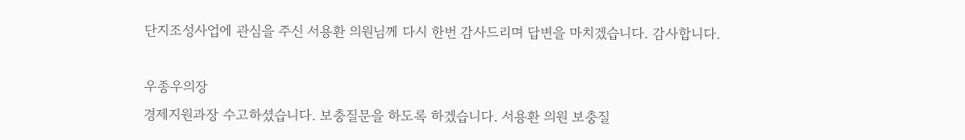단지조성사업에 관심을 주신 서용환 의원님께 다시 한번 감사드리며 답변을 마치겠습니다. 감사합니다.

우종우의장
경제지원과장 수고하셨습니다. 보충질문을 하도록 하겠습니다. 서용환 의원 보충질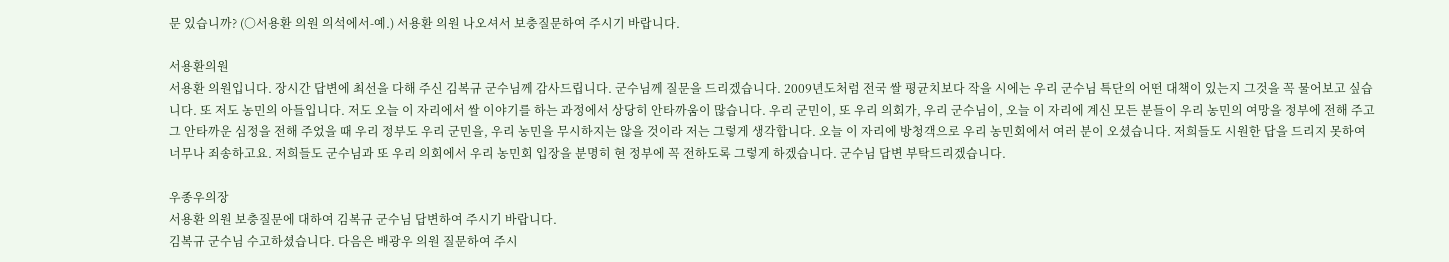문 있습니까? (○서용환 의원 의석에서-예.) 서용환 의원 나오셔서 보충질문하여 주시기 바랍니다.

서용환의원
서용환 의원입니다. 장시간 답변에 최선을 다해 주신 김복규 군수님께 감사드립니다. 군수님께 질문을 드리겠습니다. 2009년도처럼 전국 쌀 평균치보다 작을 시에는 우리 군수님 특단의 어떤 대책이 있는지 그것을 꼭 물어보고 싶습니다. 또 저도 농민의 아들입니다. 저도 오늘 이 자리에서 쌀 이야기를 하는 과정에서 상당히 안타까움이 많습니다. 우리 군민이, 또 우리 의회가, 우리 군수님이, 오늘 이 자리에 계신 모든 분들이 우리 농민의 여망을 정부에 전해 주고 그 안타까운 심정을 전해 주었을 때 우리 정부도 우리 군민을, 우리 농민을 무시하지는 않을 것이라 저는 그렇게 생각합니다. 오늘 이 자리에 방청객으로 우리 농민회에서 여러 분이 오셨습니다. 저희들도 시원한 답을 드리지 못하여 너무나 죄송하고요. 저희들도 군수님과 또 우리 의회에서 우리 농민회 입장을 분명히 현 정부에 꼭 전하도록 그렇게 하겠습니다. 군수님 답변 부탁드리겠습니다.

우종우의장
서용환 의원 보충질문에 대하여 김복규 군수님 답변하여 주시기 바랍니다.
김복규 군수님 수고하셨습니다. 다음은 배광우 의원 질문하여 주시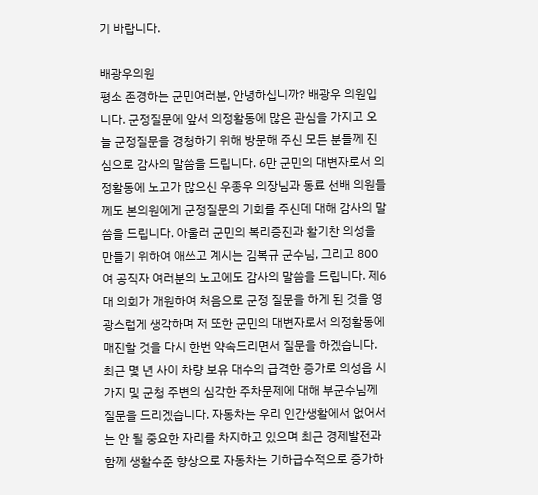기 바랍니다.

배광우의원
평소 존경하는 군민여러분, 안녕하십니까? 배광우 의원입니다. 군정질문에 앞서 의정활동에 많은 관심을 가지고 오늘 군정질문을 경청하기 위해 방문해 주신 모든 분들께 진심으로 감사의 말씀을 드립니다. 6만 군민의 대변자로서 의정활동에 노고가 많으신 우종우 의장님과 동료 선배 의원들께도 본의원에게 군정질문의 기회를 주신데 대해 감사의 말씀을 드립니다. 아울러 군민의 복리증진과 활기찬 의성을 만들기 위하여 애쓰고 계시는 김복규 군수님, 그리고 800여 공직자 여러분의 노고에도 감사의 말씀을 드립니다. 제6대 의회가 개원하여 처음으로 군정 질문을 하게 된 것을 영광스럽게 생각하며 저 또한 군민의 대변자로서 의정활동에 매진할 것을 다시 한번 약속드리면서 질문을 하겠습니다. 최근 몇 년 사이 차량 보유 대수의 급격한 증가로 의성읍 시가지 및 군청 주변의 심각한 주차문제에 대해 부군수님께 질문을 드리겠습니다. 자동차는 우리 인간생활에서 없어서는 안 될 중요한 자리를 차지하고 있으며 최근 경제발전과 함께 생활수준 향상으로 자동차는 기하급수적으로 증가하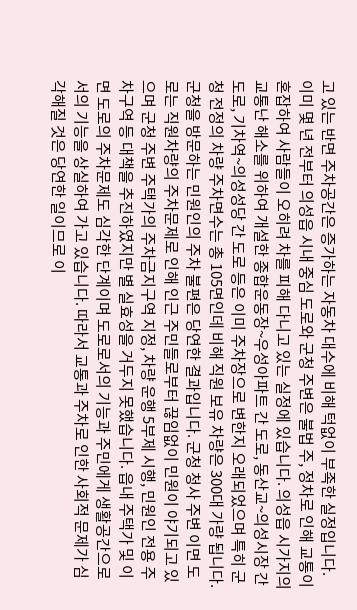고 있는 반면 주차공간은 증가하는 자동차 대수에 비해 턱없이 부족한 실정입니다. 이미 몇 년 전부터 의성읍 시내 중심 도로와 군청 주변은 불법 주, 정차로 인해 교통이 혼잡하여 사람들이 오히려 차를 피해 다니고 있는 실정에 있습니다. 의성읍 시가지의 교통난 해소를 위하여 개설한 종합운동장~우성아파트 간 도로, 동산교~의성시장 간 도로, 기차역~의성성당 간 도로 등은 이미 주차장으로 변한지 오래되었으며 특히 군청 전정의 차량 주차면수는 총 105면인데 비해 직원 보유 차량은 300대 가량 됩니다. 군청을 방문하는 민원인의 주차 불편은 당연한 결과입니다. 군청 청사 주변 이면 도로는 직원차량의 주차문제로 인해 인근 주민들로부터 끊임없이 민원이 야기되고 있으며 군청 주변 주택가의 주차금지구역 지정, 차량 운행 5부제 시행, 민원인 전용 주차구역 등 대책을 추진하였지만 별 실효성을 거두지 못했습니다. 읍내 주택가 및 이면 도로의 주차문제도 심각한 단계이며 도로로서의 기능과 주민에게 생활공간으로서의 기능을 상실하여 가고 있습니다. 따라서 교통과 주차로 인한 사회적 문제가 심각해질 것은 당연한 일이므로 이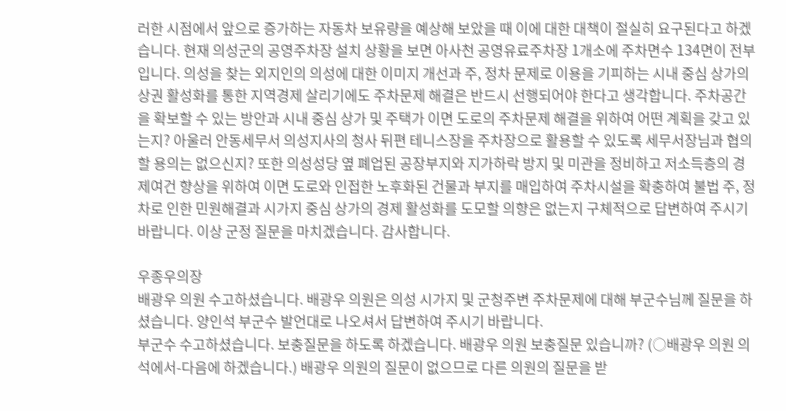러한 시점에서 앞으로 증가하는 자동차 보유량을 예상해 보았을 때 이에 대한 대책이 절실히 요구된다고 하겠습니다. 현재 의성군의 공영주차장 설치 상황을 보면 아사천 공영유료주차장 1개소에 주차면수 134면이 전부입니다. 의성을 찾는 외지인의 의성에 대한 이미지 개선과 주, 정차 문제로 이용을 기피하는 시내 중심 상가의 상권 활성화를 통한 지역경제 살리기에도 주차문제 해결은 반드시 선행되어야 한다고 생각합니다. 주차공간을 확보할 수 있는 방안과 시내 중심 상가 및 주택가 이면 도로의 주차문제 해결을 위하여 어떤 계획을 갖고 있는지? 아울러 안동세무서 의성지사의 청사 뒤편 테니스장을 주차장으로 활용할 수 있도록 세무서장님과 협의할 용의는 없으신지? 또한 의성성당 옆 폐업된 공장부지와 지가하락 방지 및 미관을 정비하고 저소득층의 경제여건 향상을 위하여 이면 도로와 인접한 노후화된 건물과 부지를 매입하여 주차시설을 확충하여 불법 주, 정차로 인한 민원해결과 시가지 중심 상가의 경제 활성화를 도모할 의향은 없는지 구체적으로 답변하여 주시기 바랍니다. 이상 군정 질문을 마치겠습니다. 감사합니다.

우종우의장
배광우 의원 수고하셨습니다. 배광우 의원은 의성 시가지 및 군청주변 주차문제에 대해 부군수님께 질문을 하셨습니다. 양인석 부군수 발언대로 나오셔서 답변하여 주시기 바랍니다.
부군수 수고하셨습니다. 보충질문을 하도록 하겠습니다. 배광우 의원 보충질문 있습니까? (○배광우 의원 의석에서-다음에 하겠습니다.) 배광우 의원의 질문이 없으므로 다른 의원의 질문을 받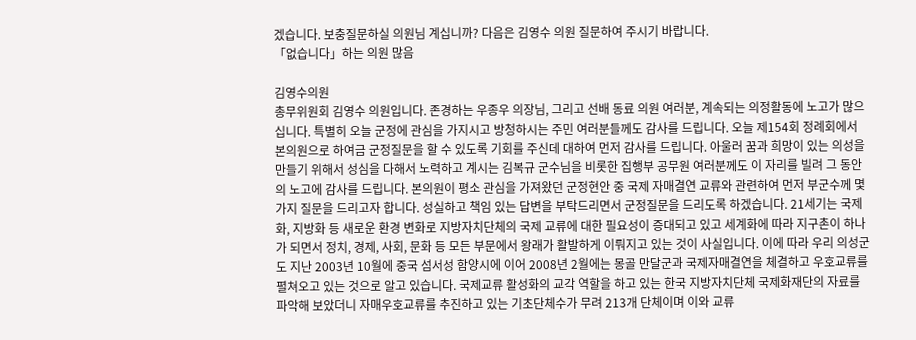겠습니다. 보충질문하실 의원님 계십니까? 다음은 김영수 의원 질문하여 주시기 바랍니다.
「없습니다」하는 의원 많음

김영수의원
총무위원회 김영수 의원입니다. 존경하는 우종우 의장님, 그리고 선배 동료 의원 여러분, 계속되는 의정활동에 노고가 많으십니다. 특별히 오늘 군정에 관심을 가지시고 방청하시는 주민 여러분들께도 감사를 드립니다. 오늘 제154회 정례회에서 본의원으로 하여금 군정질문을 할 수 있도록 기회를 주신데 대하여 먼저 감사를 드립니다. 아울러 꿈과 희망이 있는 의성을 만들기 위해서 성심을 다해서 노력하고 계시는 김복규 군수님을 비롯한 집행부 공무원 여러분께도 이 자리를 빌려 그 동안의 노고에 감사를 드립니다. 본의원이 평소 관심을 가져왔던 군정현안 중 국제 자매결연 교류와 관련하여 먼저 부군수께 몇 가지 질문을 드리고자 합니다. 성실하고 책임 있는 답변을 부탁드리면서 군정질문을 드리도록 하겠습니다. 21세기는 국제화, 지방화 등 새로운 환경 변화로 지방자치단체의 국제 교류에 대한 필요성이 증대되고 있고 세계화에 따라 지구촌이 하나가 되면서 정치, 경제, 사회, 문화 등 모든 부문에서 왕래가 활발하게 이뤄지고 있는 것이 사실입니다. 이에 따라 우리 의성군도 지난 2003년 10월에 중국 섬서성 함양시에 이어 2008년 2월에는 몽골 만달군과 국제자매결연을 체결하고 우호교류를 펼쳐오고 있는 것으로 알고 있습니다. 국제교류 활성화의 교각 역할을 하고 있는 한국 지방자치단체 국제화재단의 자료를 파악해 보았더니 자매우호교류를 추진하고 있는 기초단체수가 무려 213개 단체이며 이와 교류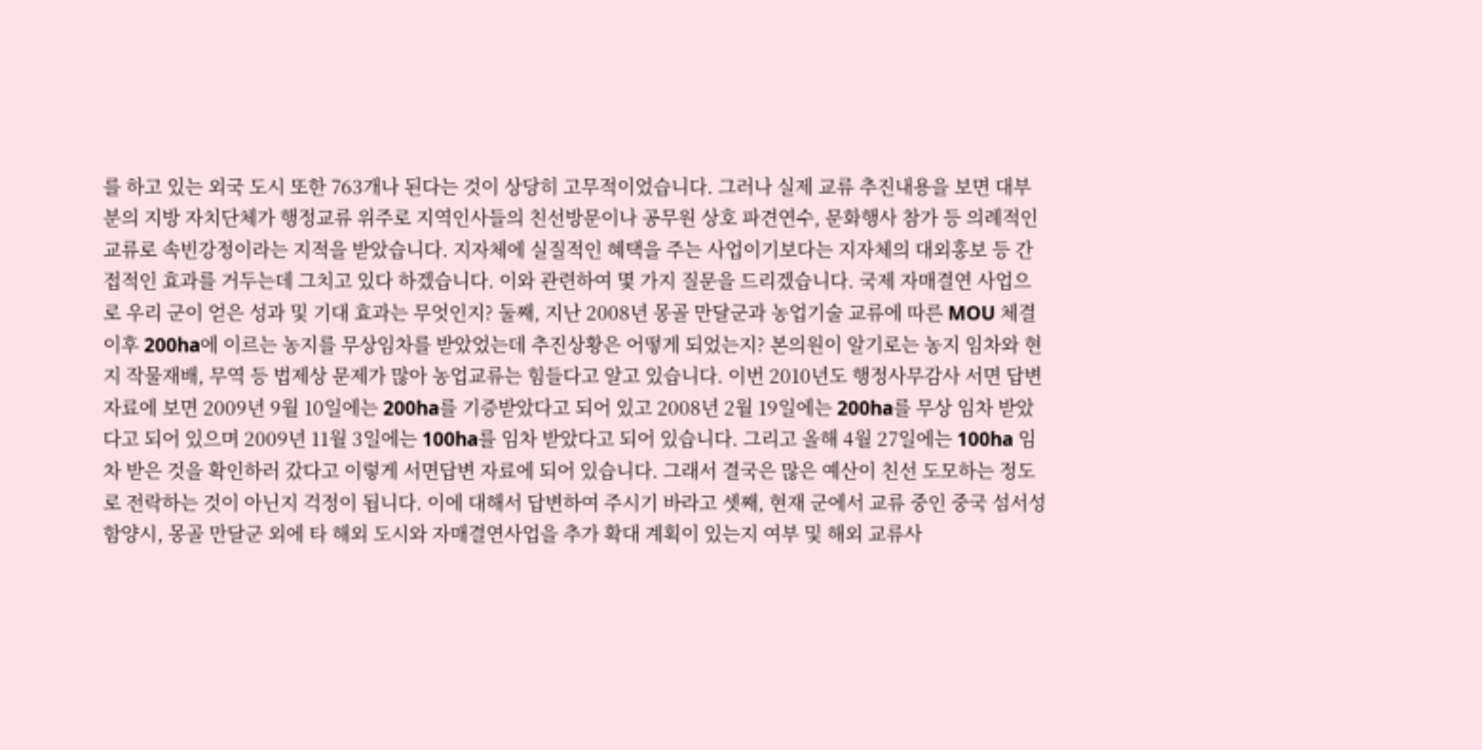를 하고 있는 외국 도시 또한 763개나 된다는 것이 상당히 고무적이었습니다. 그러나 실제 교류 추진내용을 보면 대부분의 지방 자치단체가 행정교류 위주로 지역인사들의 친선방문이나 공무원 상호 파견연수, 문화행사 참가 등 의례적인 교류로 속빈강정이라는 지적을 받았습니다. 지자체에 실질적인 혜택을 주는 사업이기보다는 지자체의 대외홍보 등 간접적인 효과를 거두는데 그치고 있다 하겠습니다. 이와 관련하여 몇 가지 질문을 드리겠습니다. 국제 자매결연 사업으로 우리 군이 얻은 성과 및 기대 효과는 무엇인지? 둘째, 지난 2008년 몽골 만달군과 농업기술 교류에 따른 MOU 체결 이후 200ha에 이르는 농지를 무상임차를 받았었는데 추진상황은 어떻게 되었는지? 본의원이 알기로는 농지 임차와 현지 작물재배, 무역 등 법제상 문제가 많아 농업교류는 힘들다고 알고 있습니다. 이번 2010년도 행정사무감사 서면 답변 자료에 보면 2009년 9월 10일에는 200ha를 기증받았다고 되어 있고 2008년 2월 19일에는 200ha를 무상 임차 받았다고 되어 있으며 2009년 11월 3일에는 100ha를 임차 받았다고 되어 있습니다. 그리고 올해 4월 27일에는 100ha 임차 받은 것을 확인하러 갔다고 이렇게 서면답변 자료에 되어 있습니다. 그래서 결국은 많은 예산이 친선 도모하는 정도로 전락하는 것이 아닌지 걱정이 됩니다. 이에 대해서 답변하여 주시기 바라고 셋째, 현재 군에서 교류 중인 중국 섬서성 함양시, 몽골 만달군 외에 타 해외 도시와 자매결연사업을 추가 확대 계획이 있는지 여부 및 해외 교류사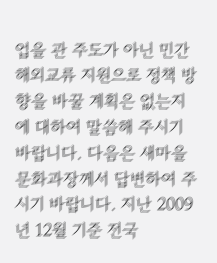업을 관 주도가 아닌 민간 해외교류 지원으로 정책 방향을 바꿀 계획은 없는지에 대하여 말씀해 주시기 바랍니다. 다음은 새마을문화과장께서 답변하여 주시기 바랍니다. 지난 2009년 12월 기준 전국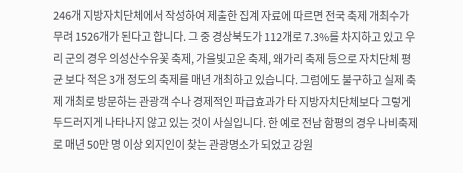246개 지방자치단체에서 작성하여 제출한 집계 자료에 따르면 전국 축제 개최수가 무려 1526개가 된다고 합니다. 그 중 경상북도가 112개로 7.3%를 차지하고 있고 우리 군의 경우 의성산수유꽃 축제, 가을빛고운 축제, 왜가리 축제 등으로 자치단체 평균 보다 적은 3개 정도의 축제를 매년 개최하고 있습니다. 그럼에도 불구하고 실제 축제 개최로 방문하는 관광객 수나 경제적인 파급효과가 타 지방자치단체보다 그렇게 두드러지게 나타나지 않고 있는 것이 사실입니다. 한 예로 전남 함평의 경우 나비축제로 매년 50만 명 이상 외지인이 찾는 관광명소가 되었고 강원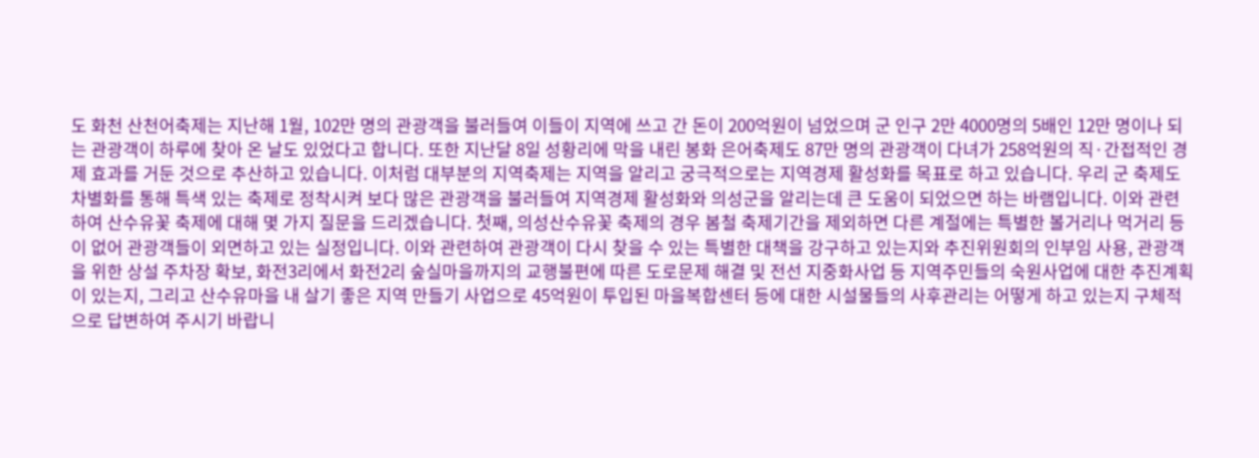도 화천 산천어축제는 지난해 1월, 102만 명의 관광객을 불러들여 이들이 지역에 쓰고 간 돈이 200억원이 넘었으며 군 인구 2만 4000명의 5배인 12만 명이나 되는 관광객이 하루에 찾아 온 날도 있었다고 합니다. 또한 지난달 8일 성황리에 막을 내린 봉화 은어축제도 87만 명의 관광객이 다녀가 258억원의 직·간접적인 경제 효과를 거둔 것으로 추산하고 있습니다. 이처럼 대부분의 지역축제는 지역을 알리고 궁극적으로는 지역경제 활성화를 목표로 하고 있습니다. 우리 군 축제도 차별화를 통해 특색 있는 축제로 정착시켜 보다 많은 관광객을 불러들여 지역경제 활성화와 의성군을 알리는데 큰 도움이 되었으면 하는 바램입니다. 이와 관련하여 산수유꽃 축제에 대해 몇 가지 질문을 드리겠습니다. 첫째, 의성산수유꽃 축제의 경우 봄철 축제기간을 제외하면 다른 계절에는 특별한 볼거리나 먹거리 등이 없어 관광객들이 외면하고 있는 실정입니다. 이와 관련하여 관광객이 다시 찾을 수 있는 특별한 대책을 강구하고 있는지와 추진위원회의 인부임 사용, 관광객을 위한 상설 주차장 확보, 화전3리에서 화전2리 숲실마을까지의 교행불편에 따른 도로문제 해결 및 전선 지중화사업 등 지역주민들의 숙원사업에 대한 추진계획이 있는지, 그리고 산수유마을 내 살기 좋은 지역 만들기 사업으로 45억원이 투입된 마을복합센터 등에 대한 시설물들의 사후관리는 어떻게 하고 있는지 구체적으로 답변하여 주시기 바랍니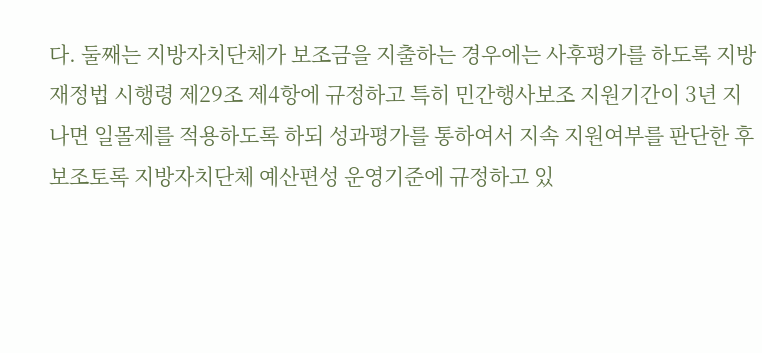다. 둘째는 지방자치단체가 보조금을 지출하는 경우에는 사후평가를 하도록 지방재정법 시행령 제29조 제4항에 규정하고 특히 민간행사보조 지원기간이 3년 지나면 일몰제를 적용하도록 하되 성과평가를 통하여서 지속 지원여부를 판단한 후 보조토록 지방자치단체 예산편성 운영기준에 규정하고 있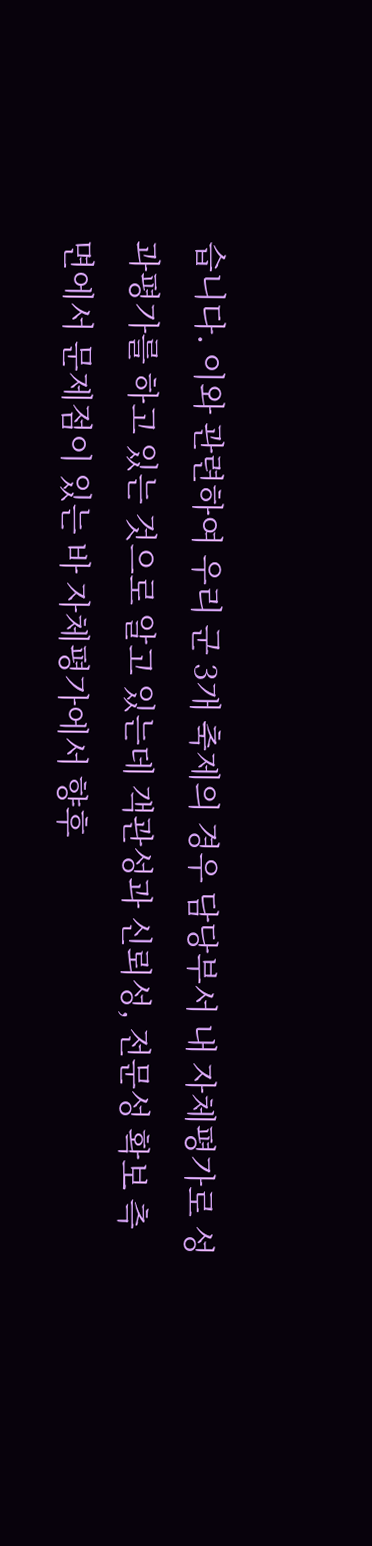습니다. 이와 관련하여 우리 군 3개 축제의 경우 담당부서 내 자체평가로 성과평가를 하고 있는 것으로 알고 있는데 객관성과 신뢰성, 전문성 확보 측면에서 문제점이 있는 바 자체평가에서 향후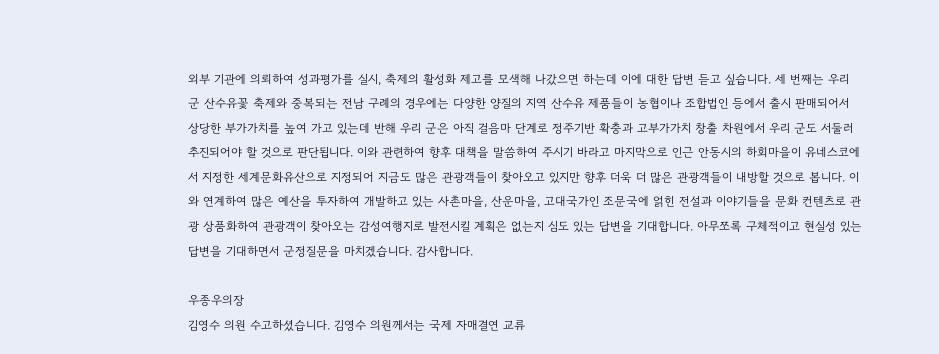외부 기관에 의뢰하여 성과평가를 실시, 축제의 활성화 제고를 모색해 나갔으면 하는데 이에 대한 답변 듣고 싶습니다. 세 번째는 우리 군 산수유꽃 축제와 중복되는 전남 구례의 경우에는 다양한 양질의 지역 산수유 제품들이 농협이나 조합법인 등에서 출시 판매되어서 상당한 부가가치를 높여 가고 있는데 반해 우리 군은 아직 걸음마 단계로 정주기반 확충과 고부가가치 창출 차원에서 우리 군도 서둘러 추진되어야 할 것으로 판단됩니다. 이와 관련하여 향후 대책을 말씀하여 주시기 바라고 마지막으로 인근 안동시의 하회마을이 유네스코에서 지정한 세계문화유산으로 지정되어 지금도 많은 관광객들이 찾아오고 있지만 향후 더욱 더 많은 관광객들이 내방할 것으로 봅니다. 이와 연계하여 많은 예산을 투자하여 개발하고 있는 사촌마을, 산운마을, 고대국가인 조문국에 얽힌 전설과 이야기들을 문화 컨텐츠로 관광 상품화하여 관광객이 찾아오는 감성여행지로 발전시킬 계획은 없는지 심도 있는 답변을 기대합니다. 아무쪼록 구체적이고 현실성 있는 답변을 기대하면서 군정질문을 마치겠습니다. 감사합니다.

우종우의장
김영수 의원 수고하셨습니다. 김영수 의원께서는 국제 자매결연 교류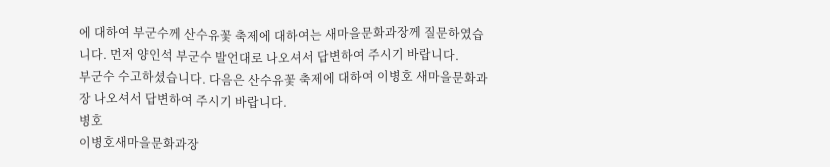에 대하여 부군수께 산수유꽃 축제에 대하여는 새마을문화과장께 질문하였습니다. 먼저 양인석 부군수 발언대로 나오셔서 답변하여 주시기 바랍니다.
부군수 수고하셨습니다. 다음은 산수유꽃 축제에 대하여 이병호 새마을문화과장 나오셔서 답변하여 주시기 바랍니다.
병호
이병호새마을문화과장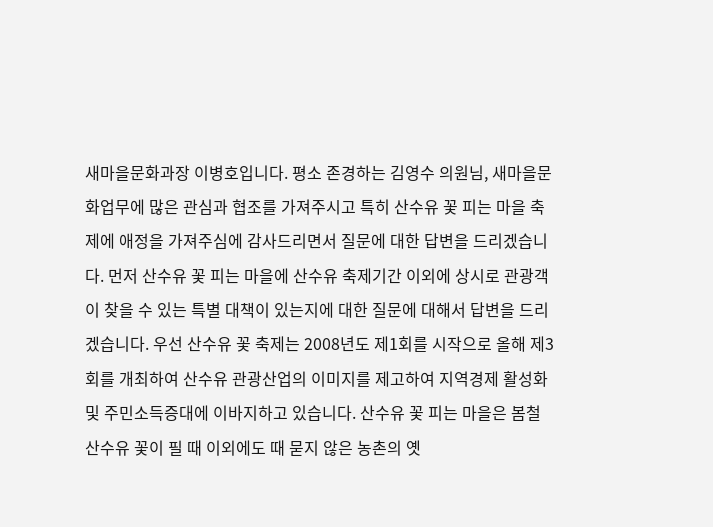새마을문화과장 이병호입니다. 평소 존경하는 김영수 의원님, 새마을문화업무에 많은 관심과 협조를 가져주시고 특히 산수유 꽃 피는 마을 축제에 애정을 가져주심에 감사드리면서 질문에 대한 답변을 드리겠습니다. 먼저 산수유 꽃 피는 마을에 산수유 축제기간 이외에 상시로 관광객이 찾을 수 있는 특별 대책이 있는지에 대한 질문에 대해서 답변을 드리겠습니다. 우선 산수유 꽃 축제는 2008년도 제1회를 시작으로 올해 제3회를 개최하여 산수유 관광산업의 이미지를 제고하여 지역경제 활성화 및 주민소득증대에 이바지하고 있습니다. 산수유 꽃 피는 마을은 봄철 산수유 꽃이 필 때 이외에도 때 묻지 않은 농촌의 옛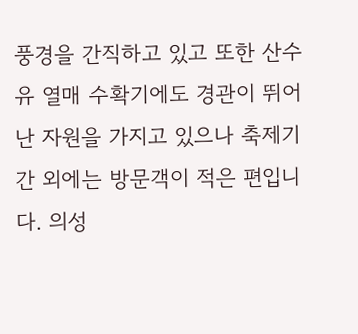풍경을 간직하고 있고 또한 산수유 열매 수확기에도 경관이 뛰어난 자원을 가지고 있으나 축제기간 외에는 방문객이 적은 편입니다. 의성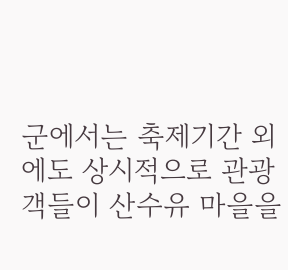군에서는 축제기간 외에도 상시적으로 관광객들이 산수유 마을을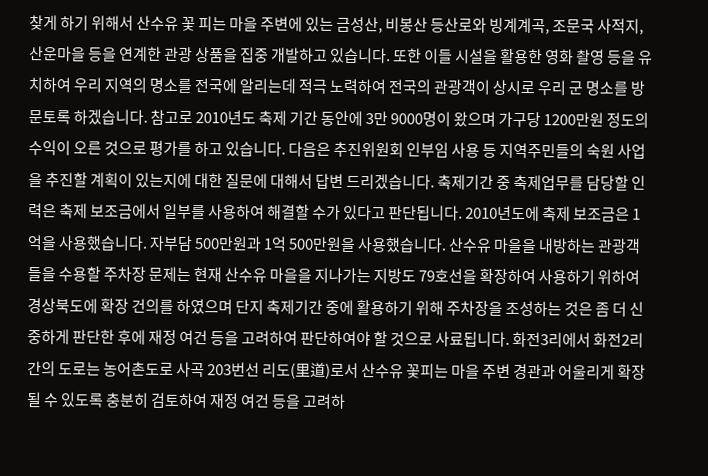찾게 하기 위해서 산수유 꽃 피는 마을 주변에 있는 금성산, 비봉산 등산로와 빙계계곡, 조문국 사적지, 산운마을 등을 연계한 관광 상품을 집중 개발하고 있습니다. 또한 이들 시설을 활용한 영화 촬영 등을 유치하여 우리 지역의 명소를 전국에 알리는데 적극 노력하여 전국의 관광객이 상시로 우리 군 명소를 방문토록 하겠습니다. 참고로 2010년도 축제 기간 동안에 3만 9000명이 왔으며 가구당 1200만원 정도의 수익이 오른 것으로 평가를 하고 있습니다. 다음은 추진위원회 인부임 사용 등 지역주민들의 숙원 사업을 추진할 계획이 있는지에 대한 질문에 대해서 답변 드리겠습니다. 축제기간 중 축제업무를 담당할 인력은 축제 보조금에서 일부를 사용하여 해결할 수가 있다고 판단됩니다. 2010년도에 축제 보조금은 1억을 사용했습니다. 자부담 500만원과 1억 500만원을 사용했습니다. 산수유 마을을 내방하는 관광객들을 수용할 주차장 문제는 현재 산수유 마을을 지나가는 지방도 79호선을 확장하여 사용하기 위하여 경상북도에 확장 건의를 하였으며 단지 축제기간 중에 활용하기 위해 주차장을 조성하는 것은 좀 더 신중하게 판단한 후에 재정 여건 등을 고려하여 판단하여야 할 것으로 사료됩니다. 화전3리에서 화전2리 간의 도로는 농어촌도로 사곡 203번선 리도(里道)로서 산수유 꽃피는 마을 주변 경관과 어울리게 확장될 수 있도록 충분히 검토하여 재정 여건 등을 고려하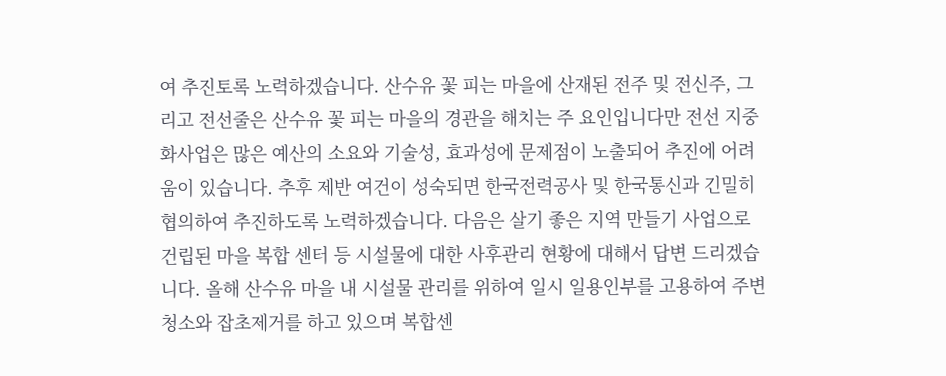여 추진토록 노력하겠습니다. 산수유 꽃 피는 마을에 산재된 전주 및 전신주, 그리고 전선줄은 산수유 꽃 피는 마을의 경관을 해치는 주 요인입니다만 전선 지중화사업은 많은 예산의 소요와 기술성, 효과성에 문제점이 노출되어 추진에 어려움이 있습니다. 추후 제반 여건이 성숙되면 한국전력공사 및 한국통신과 긴밀히 협의하여 추진하도록 노력하겠습니다. 다음은 살기 좋은 지역 만들기 사업으로 건립된 마을 복합 센터 등 시설물에 대한 사후관리 현황에 대해서 답변 드리겠습니다. 올해 산수유 마을 내 시설물 관리를 위하여 일시 일용인부를 고용하여 주변 청소와 잡초제거를 하고 있으며 복합센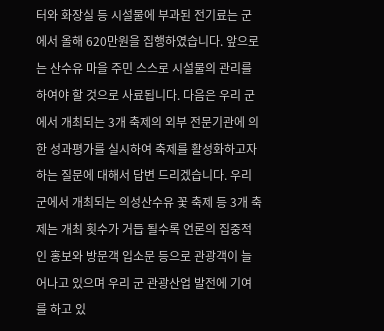터와 화장실 등 시설물에 부과된 전기료는 군에서 올해 620만원을 집행하였습니다. 앞으로는 산수유 마을 주민 스스로 시설물의 관리를 하여야 할 것으로 사료됩니다. 다음은 우리 군에서 개최되는 3개 축제의 외부 전문기관에 의한 성과평가를 실시하여 축제를 활성화하고자 하는 질문에 대해서 답변 드리겠습니다. 우리 군에서 개최되는 의성산수유 꽃 축제 등 3개 축제는 개최 횟수가 거듭 될수록 언론의 집중적인 홍보와 방문객 입소문 등으로 관광객이 늘어나고 있으며 우리 군 관광산업 발전에 기여를 하고 있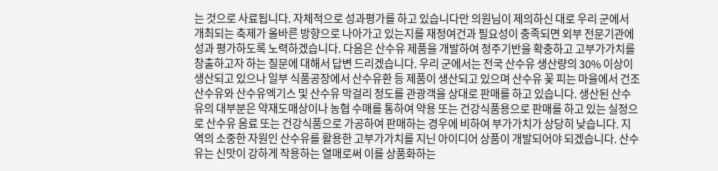는 것으로 사료됩니다. 자체적으로 성과평가를 하고 있습니다만 의원님이 제의하신 대로 우리 군에서 개최되는 축제가 올바른 방향으로 나아가고 있는지를 재정여건과 필요성이 충족되면 외부 전문기관에 성과 평가하도록 노력하겠습니다. 다음은 산수유 제품을 개발하여 정주기반을 확충하고 고부가가치를 창출하고자 하는 질문에 대해서 답변 드리겠습니다. 우리 군에서는 전국 산수유 생산량의 30% 이상이 생산되고 있으나 일부 식품공장에서 산수유환 등 제품이 생산되고 있으며 산수유 꽃 피는 마을에서 건조 산수유와 산수유엑기스 및 산수유 막걸리 정도를 관광객을 상대로 판매를 하고 있습니다. 생산된 산수유의 대부분은 약재도매상이나 농협 수매를 통하여 약용 또는 건강식품용으로 판매를 하고 있는 실정으로 산수유 음료 또는 건강식품으로 가공하여 판매하는 경우에 비하여 부가가치가 상당히 낮습니다. 지역의 소중한 자원인 산수유를 활용한 고부가가치를 지닌 아이디어 상품이 개발되어야 되겠습니다. 산수유는 신맛이 강하게 작용하는 열매로써 이를 상품화하는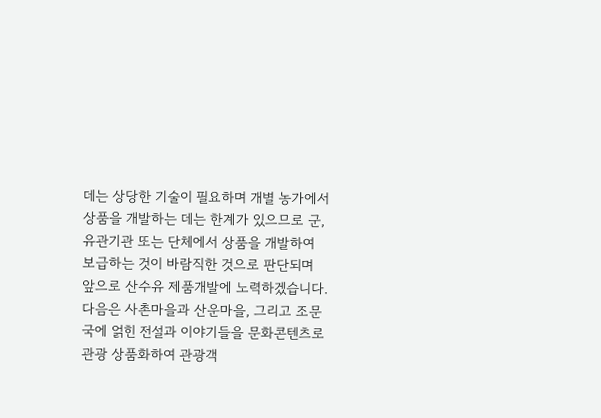데는 상당한 기술이 필요하며 개별 농가에서 상품을 개발하는 데는 한계가 있으므로 군, 유관기관 또는 단체에서 상품을 개발하여 보급하는 것이 바람직한 것으로 판단되며 앞으로 산수유 제품개발에 노력하겠습니다. 다음은 사촌마을과 산운마을, 그리고 조문국에 얽힌 전설과 이야기들을 문화콘텐츠로 관광 상품화하여 관광객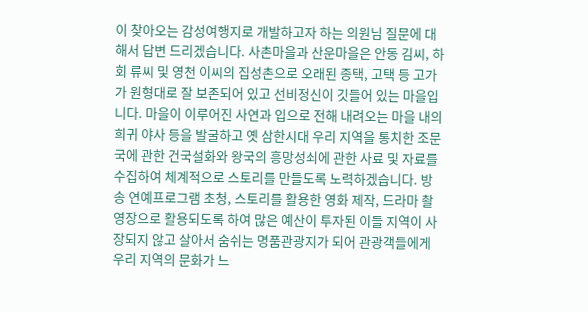이 찾아오는 감성여행지로 개발하고자 하는 의원님 질문에 대해서 답변 드리겠습니다. 사촌마을과 산운마을은 안동 김씨, 하회 류씨 및 영천 이씨의 집성촌으로 오래된 종택, 고택 등 고가가 원형대로 잘 보존되어 있고 선비정신이 깃들어 있는 마을입니다. 마을이 이루어진 사연과 입으로 전해 내려오는 마을 내의 희귀 야사 등을 발굴하고 옛 삼한시대 우리 지역을 통치한 조문국에 관한 건국설화와 왕국의 흥망성쇠에 관한 사료 및 자료를 수집하여 체계적으로 스토리를 만들도록 노력하겠습니다. 방송 연예프로그램 초청, 스토리를 활용한 영화 제작, 드라마 촬영장으로 활용되도록 하여 많은 예산이 투자된 이들 지역이 사장되지 않고 살아서 숨쉬는 명품관광지가 되어 관광객들에게 우리 지역의 문화가 느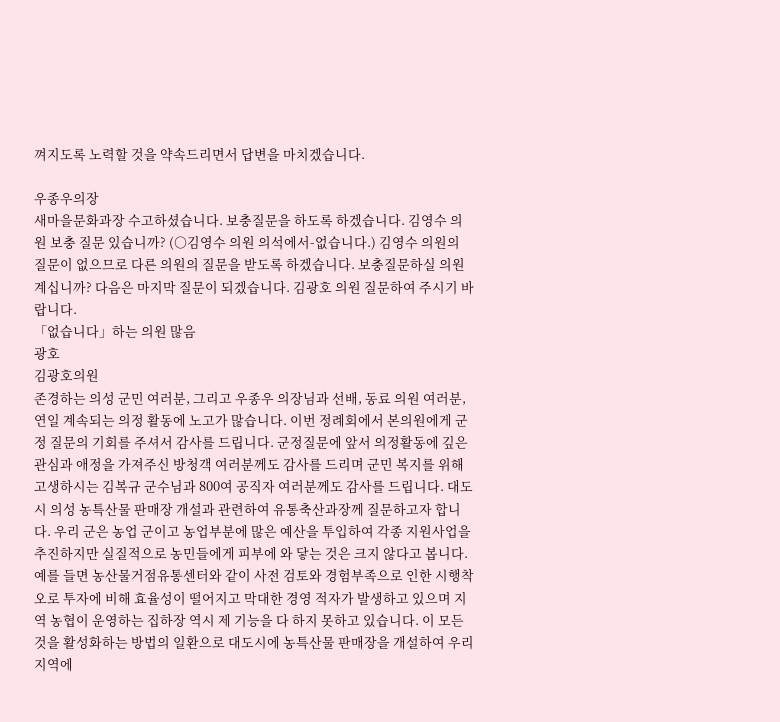껴지도록 노력할 것을 약속드리면서 답변을 마치겠습니다.

우종우의장
새마을문화과장 수고하셨습니다. 보충질문을 하도록 하겠습니다. 김영수 의원 보충 질문 있습니까? (○김영수 의원 의석에서-없습니다.) 김영수 의원의 질문이 없으므로 다른 의원의 질문을 받도록 하겠습니다. 보충질문하실 의원 계십니까? 다음은 마지막 질문이 되겠습니다. 김광호 의원 질문하여 주시기 바랍니다.
「없습니다」하는 의원 많음
광호
김광호의원
존경하는 의성 군민 여러분, 그리고 우종우 의장님과 선배, 동료 의원 여러분, 연일 계속되는 의정 활동에 노고가 많습니다. 이번 정례회에서 본의원에게 군정 질문의 기회를 주셔서 감사를 드립니다. 군정질문에 앞서 의정활동에 깊은 관심과 애정을 가져주신 방청객 여러분께도 감사를 드리며 군민 복지를 위해 고생하시는 김복규 군수님과 800여 공직자 여러분께도 감사를 드립니다. 대도시 의성 농특산물 판매장 개설과 관련하여 유통축산과장께 질문하고자 합니다. 우리 군은 농업 군이고 농업부분에 많은 예산을 투입하여 각종 지원사업을 추진하지만 실질적으로 농민들에게 피부에 와 닿는 것은 크지 않다고 봅니다. 예를 들면 농산물거점유통센터와 같이 사전 검토와 경험부족으로 인한 시행착오로 투자에 비해 효율성이 떨어지고 막대한 경영 적자가 발생하고 있으며 지역 농협이 운영하는 집하장 역시 제 기능을 다 하지 못하고 있습니다. 이 모든 것을 활성화하는 방법의 일환으로 대도시에 농특산물 판매장을 개설하여 우리 지역에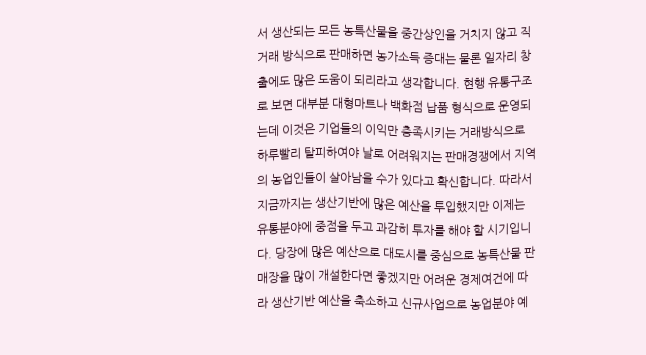서 생산되는 모든 농특산물을 중간상인을 거치지 않고 직거래 방식으로 판매하면 농가소득 증대는 물론 일자리 창출에도 많은 도움이 되리라고 생각합니다. 현행 유통구조로 보면 대부분 대형마트나 백화점 납품 형식으로 운영되는데 이것은 기업들의 이익만 충족시키는 거래방식으로 하루빨리 탈피하여야 날로 어려워지는 판매경쟁에서 지역의 농업인들이 살아남을 수가 있다고 확신합니다. 따라서 지금까지는 생산기반에 많은 예산을 투입했지만 이제는 유통분야에 중점을 두고 과감히 투자를 해야 할 시기입니다. 당장에 많은 예산으로 대도시를 중심으로 농특산물 판매장을 많이 개설한다면 좋겠지만 어려운 경제여건에 따라 생산기반 예산을 축소하고 신규사업으로 농업분야 예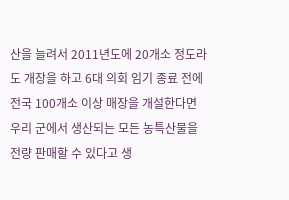산을 늘려서 2011년도에 20개소 정도라도 개장을 하고 6대 의회 임기 종료 전에 전국 100개소 이상 매장을 개설한다면 우리 군에서 생산되는 모든 농특산물을 전량 판매할 수 있다고 생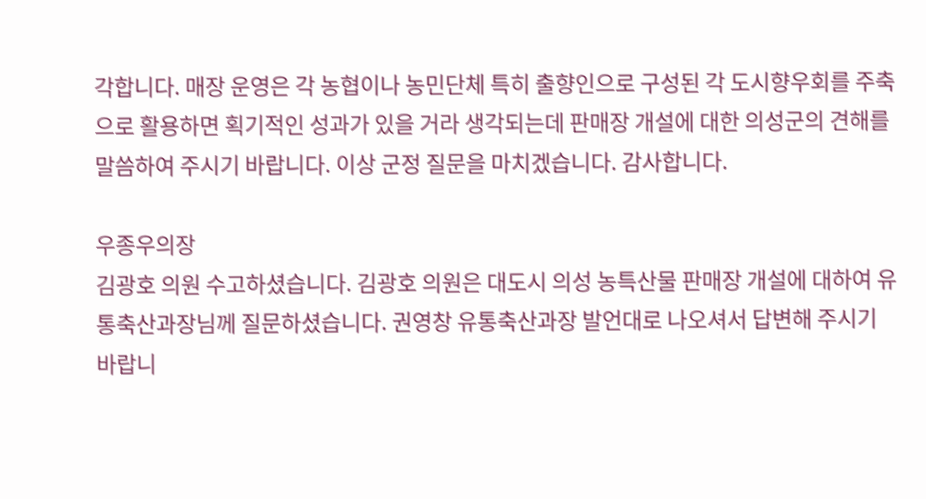각합니다. 매장 운영은 각 농협이나 농민단체 특히 출향인으로 구성된 각 도시향우회를 주축으로 활용하면 획기적인 성과가 있을 거라 생각되는데 판매장 개설에 대한 의성군의 견해를 말씀하여 주시기 바랍니다. 이상 군정 질문을 마치겠습니다. 감사합니다.

우종우의장
김광호 의원 수고하셨습니다. 김광호 의원은 대도시 의성 농특산물 판매장 개설에 대하여 유통축산과장님께 질문하셨습니다. 권영창 유통축산과장 발언대로 나오셔서 답변해 주시기 바랍니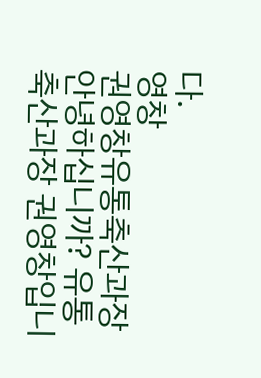다.
영창
권영창유통축산과장
안녕하십니까? 유통축산과장 권영창입니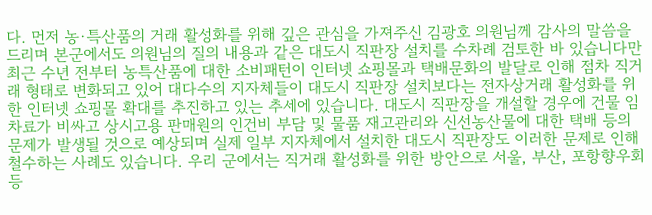다. 먼저 농·특산품의 거래 활성화를 위해 깊은 관심을 가져주신 김광호 의원님께 감사의 말씀을 드리며 본군에서도 의원님의 질의 내용과 같은 대도시 직판장 설치를 수차례 검토한 바 있습니다만 최근 수년 전부터 농특산품에 대한 소비패턴이 인터넷 쇼핑몰과 택배문화의 발달로 인해 점차 직거래 형태로 변화되고 있어 대다수의 지자체들이 대도시 직판장 설치보다는 전자상거래 활성화를 위한 인터넷 쇼핑몰 확대를 추진하고 있는 추세에 있습니다. 대도시 직판장을 개설할 경우에 건물 임차료가 비싸고 상시고용 판매원의 인건비 부담 및 물품 재고관리와 신선농산물에 대한 택배 등의 문제가 발생될 것으로 예상되며 실제 일부 지자체에서 설치한 대도시 직판장도 이러한 문제로 인해 철수하는 사례도 있습니다. 우리 군에서는 직거래 활성화를 위한 방안으로 서울, 부산, 포항향우회 등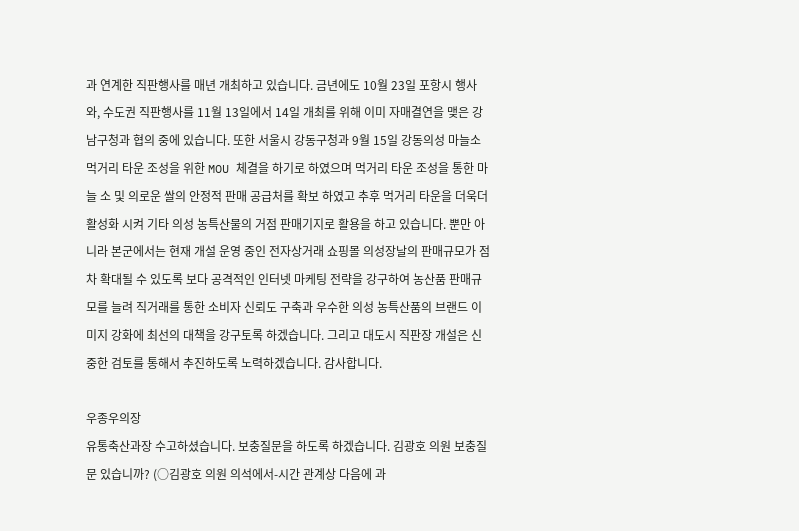과 연계한 직판행사를 매년 개최하고 있습니다. 금년에도 10월 23일 포항시 행사와, 수도권 직판행사를 11월 13일에서 14일 개최를 위해 이미 자매결연을 맺은 강남구청과 협의 중에 있습니다. 또한 서울시 강동구청과 9월 15일 강동의성 마늘소 먹거리 타운 조성을 위한 MOU 체결을 하기로 하였으며 먹거리 타운 조성을 통한 마늘 소 및 의로운 쌀의 안정적 판매 공급처를 확보 하였고 추후 먹거리 타운을 더욱더 활성화 시켜 기타 의성 농특산물의 거점 판매기지로 활용을 하고 있습니다. 뿐만 아니라 본군에서는 현재 개설 운영 중인 전자상거래 쇼핑몰 의성장날의 판매규모가 점차 확대될 수 있도록 보다 공격적인 인터넷 마케팅 전략을 강구하여 농산품 판매규모를 늘려 직거래를 통한 소비자 신뢰도 구축과 우수한 의성 농특산품의 브랜드 이미지 강화에 최선의 대책을 강구토록 하겠습니다. 그리고 대도시 직판장 개설은 신중한 검토를 통해서 추진하도록 노력하겠습니다. 감사합니다.

우종우의장
유통축산과장 수고하셨습니다. 보충질문을 하도록 하겠습니다. 김광호 의원 보충질문 있습니까? (○김광호 의원 의석에서-시간 관계상 다음에 과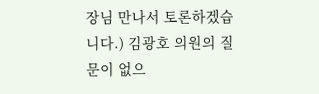장님 만나서 토론하겠습니다.) 김광호 의원의 질문이 없으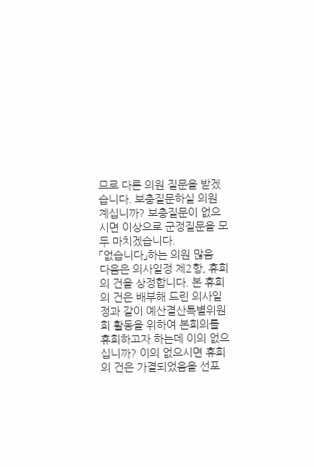므로 다른 의원 질문을 받겠습니다. 보충질문하실 의원 계십니까? 보충질문이 없으시면 이상으로 군정질문을 모두 마치겠습니다.
「없습니다」하는 의원 많음
다음은 의사일정 제2항, 휴회의 건을 상정합니다. 본 휴회의 건은 배부해 드린 의사일정과 같이 예산결산특별위원회 활동을 위하여 본회의를 휴회하고자 하는데 이의 없으십니까? 이의 없으시면 휴회의 건은 가결되었음을 선포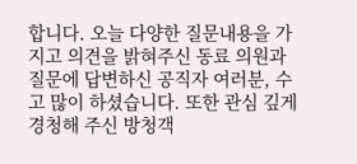합니다. 오늘 다양한 질문내용을 가지고 의견을 밝혀주신 동료 의원과 질문에 답변하신 공직자 여러분, 수고 많이 하셨습니다. 또한 관심 깊게 경청해 주신 방청객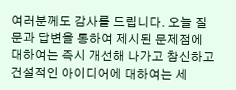여러분께도 감사를 드립니다. 오늘 질문과 답변을 통하여 제시된 문제점에 대하여는 즉시 개선해 나가고 참신하고 건설적인 아이디어에 대하여는 세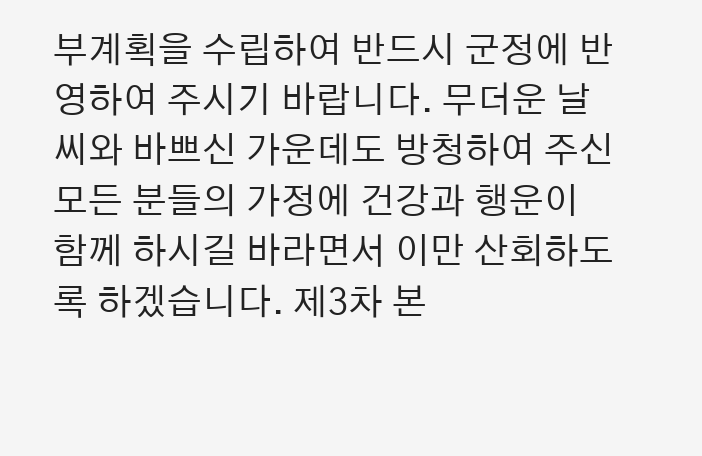부계획을 수립하여 반드시 군정에 반영하여 주시기 바랍니다. 무더운 날씨와 바쁘신 가운데도 방청하여 주신 모든 분들의 가정에 건강과 행운이 함께 하시길 바라면서 이만 산회하도록 하겠습니다. 제3차 본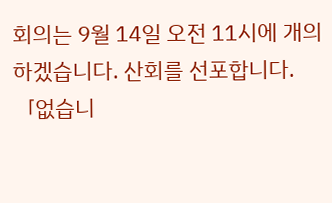회의는 9월 14일 오전 11시에 개의하겠습니다. 산회를 선포합니다.
「없습니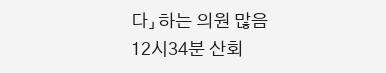다」하는 의원 많음
12시34분 산회